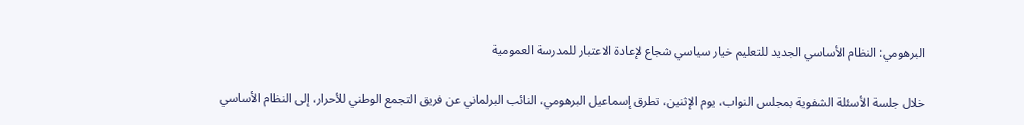البرهومي: النظام الأساسي الجديد للتعليم خيار سياسي شجاع لإعادة الاعتبار للمدرسة العمومية

خلال جلسة الأسئلة الشفوية بمجلس النواب، يوم الإثنين، تطرق إسماعيل البرهومي، النائب البرلماني عن فريق التجمع الوطني للأحرار، إلى النظام الأساسي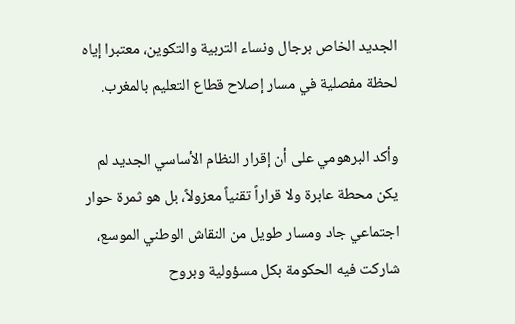الجديد الخاص برجال ونساء التربية والتكوين، معتبرا إياه لحظة مفصلية في مسار إصلاح قطاع التعليم بالمغرب.

وأكد البرهومي على أن إقرار النظام الأساسي الجديد لم يكن محطة عابرة ولا قراراً تقنياً معزولاً، بل هو ثمرة حوار اجتماعي جاد ومسار طويل من النقاش الوطني الموسع، شاركت فيه الحكومة بكل مسؤولية وبروح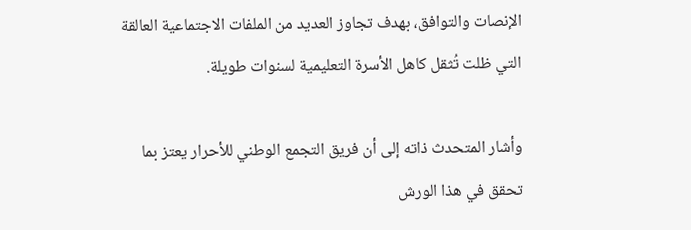الإنصات والتوافق، بهدف تجاوز العديد من الملفات الاجتماعية العالقة التي ظلت تُثقل كاهل الأسرة التعليمية لسنوات طويلة.

وأشار المتحدث ذاته إلى أن فريق التجمع الوطني للأحرار يعتز بما تحقق في هذا الورش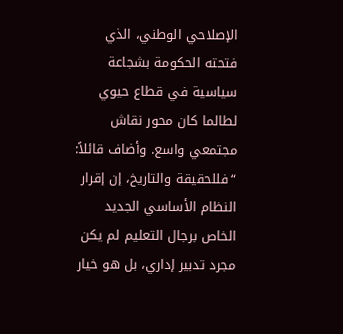الإصلاحي الوطني، الذي فتحته الحكومة بشجاعة سياسية في قطاع حيوي لطالما كان محور نقاش مجتمعي واسع. وأضاف قائلاً: “فللحقيقة والتاريخ، إن إقرار النظام الأساسي الجديد الخاص برجال التعليم لم يكن مجرد تدبير إداري، بل هو خيار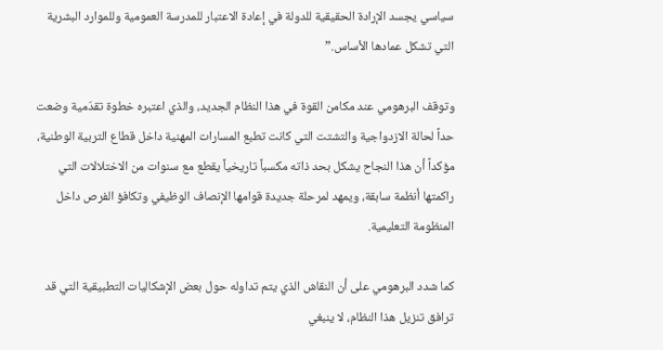سياسي يجسد الإرادة الحقيقية للدولة في إعادة الاعتبار للمدرسة العمومية وللموارد البشرية التي تشكل عمادها الأساس.”

وتوقف البرهومي عند مكامن القوة في هذا النظام الجديد، والذي اعتبره خطوة تقدّمية وضعت حداً لحالة الازدواجية والتشتت التي كانت تطبع المسارات المهنية داخل قطاع التربية الوطنية، مؤكداً أن هذا النجاح يشكل بحد ذاته مكسباً تاريخياً يقطع مع سنوات من الاختلالات التي راكمتها أنظمة سابقة، ويمهد لمرحلة جديدة قوامها الإنصاف الوظيفي وتكافؤ الفرص داخل المنظومة التعليمية.

كما شدد البرهومي على أن النقاش الذي يتم تداوله حول بعض الإشكاليات التطبيقية التي قد ترافق تنزيل هذا النظام، لا ينبغي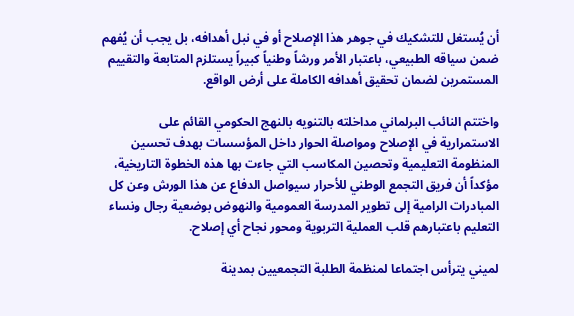أن يُستغل للتشكيك في جوهر هذا الإصلاح أو في نبل أهدافه، بل يجب أن يُفهم ضمن سياقه الطبيعي، باعتبار الأمر ورشاً وطنياً كبيراً يستلزم المتابعة والتقييم المستمرين لضمان تحقيق أهدافه الكاملة على أرض الواقع.

واختتم النائب البرلماني مداخلته بالتنويه بالنهج الحكومي القائم على الاستمرارية في الإصلاح ومواصلة الحوار داخل المؤسسات بهدف تحسين المنظومة التعليمية وتحصين المكاسب التي جاءت بها هذه الخطوة التاريخية، مؤكداً أن فريق التجمع الوطني للأحرار سيواصل الدفاع عن هذا الورش وعن كل المبادرات الرامية إلى تطوير المدرسة العمومية والنهوض بوضعية رجال ونساء التعليم باعتبارهم قلب العملية التربوية ومحور نجاح أي إصلاح.

لميني يترأس اجتماعا لمنظمة الطلبة التجمعيين بمدينة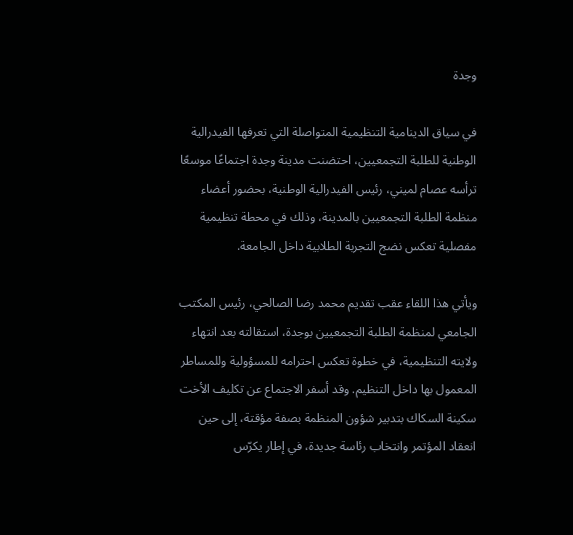وجدة

في سياق الدينامية التنظيمية المتواصلة التي تعرفها الفيدرالية الوطنية للطلبة التجمعيين، احتضنت مدينة وجدة اجتماعًا موسعًا ترأسه عصام لميني، رئيس الفيدرالية الوطنية، بحضور أعضاء منظمة الطلبة التجمعيين بالمدينة، وذلك في محطة تنظيمية مفصلية تعكس نضج التجربة الطلابية داخل الجامعة.

ويأتي هذا اللقاء عقب تقديم محمد رضا الصالحي، رئيس المكتب الجامعي لمنظمة الطلبة التجمعيين بوجدة، استقالته بعد انتهاء ولايته التنظيمية، في خطوة تعكس احترامه للمسؤولية وللمساطر المعمول بها داخل التنظيم. وقد أسفر الاجتماع عن تكليف الأخت سكينة السكاك بتدبير شؤون المنظمة بصفة مؤقتة، إلى حين انعقاد المؤتمر وانتخاب رئاسة جديدة، في إطار يكرّس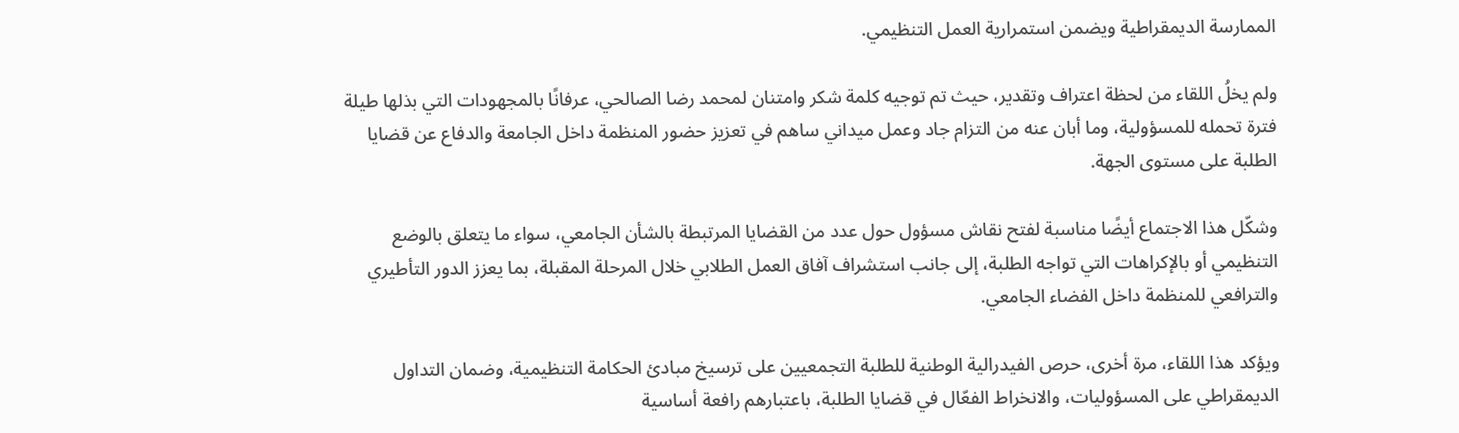الممارسة الديمقراطية ويضمن استمرارية العمل التنظيمي.

ولم يخلُ اللقاء من لحظة اعتراف وتقدير، حيث تم توجيه كلمة شكر وامتنان لمحمد رضا الصالحي، عرفانًا بالمجهودات التي بذلها طيلة فترة تحمله للمسؤولية، وما أبان عنه من التزام جاد وعمل ميداني ساهم في تعزيز حضور المنظمة داخل الجامعة والدفاع عن قضايا الطلبة على مستوى الجهة.

وشكّل هذا الاجتماع أيضًا مناسبة لفتح نقاش مسؤول حول عدد من القضايا المرتبطة بالشأن الجامعي، سواء ما يتعلق بالوضع التنظيمي أو بالإكراهات التي تواجه الطلبة، إلى جانب استشراف آفاق العمل الطلابي خلال المرحلة المقبلة، بما يعزز الدور التأطيري والترافعي للمنظمة داخل الفضاء الجامعي.

ويؤكد هذا اللقاء، مرة أخرى، حرص الفيدرالية الوطنية للطلبة التجمعيين على ترسيخ مبادئ الحكامة التنظيمية، وضمان التداول الديمقراطي على المسؤوليات، والانخراط الفعّال في قضايا الطلبة، باعتبارهم رافعة أساسية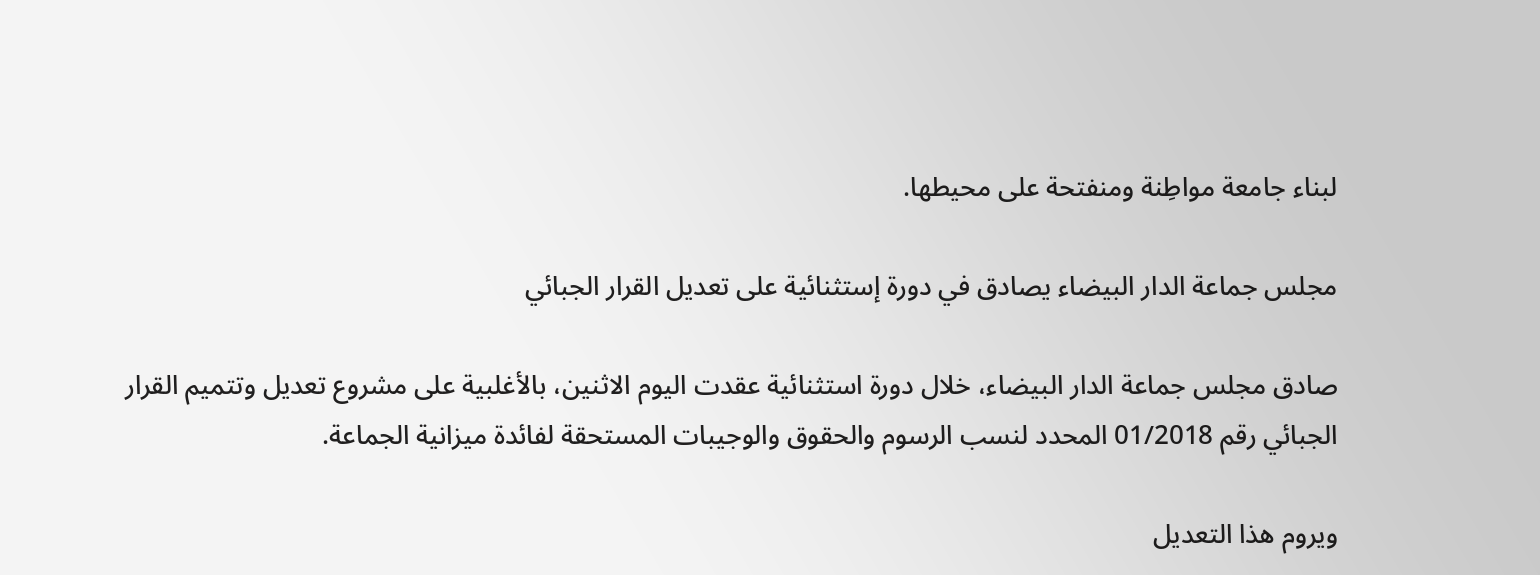لبناء جامعة مواطِنة ومنفتحة على محيطها.

مجلس جماعة الدار البيضاء يصادق في دورة إستثنائية على تعديل القرار الجبائي

صادق مجلس جماعة الدار البيضاء، خلال دورة استثنائية عقدت اليوم الاثنين، بالأغلبية على مشروع تعديل وتتميم القرار الجبائي رقم 01/2018 المحدد لنسب الرسوم والحقوق والوجيبات المستحقة لفائدة ميزانية الجماعة.

ويروم هذا التعديل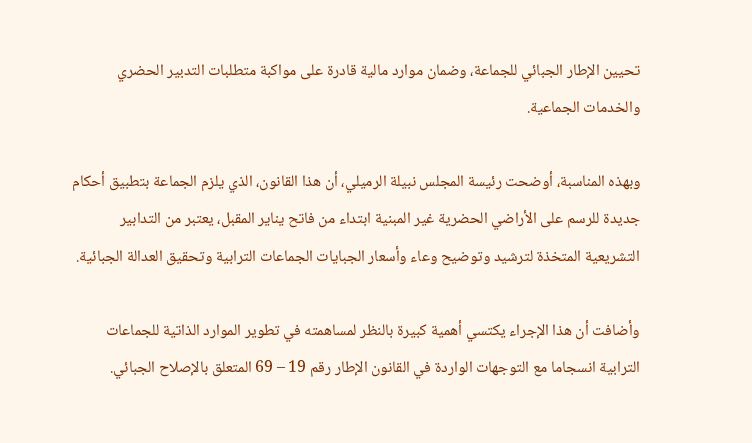تحيين الإطار الجبائي للجماعة، وضمان موارد مالية قادرة على مواكبة متطلبات التدبير الحضري والخدمات الجماعية.

وبهذه المناسبة، أوضحت رئيسة المجلس نبيلة الرميلي، أن هذا القانون، الذي يلزم الجماعة بتطبيق أحكام جديدة للرسم على الأراضي الحضرية غير المبنية ابتداء من فاتح يناير المقبل، يعتبر من التدابير التشريعية المتخذة لترشيد وتوضيح وعاء وأسعار الجبايات الجماعات الترابية وتحقيق العدالة الجبائية.

وأضافت أن هذا الإجراء يكتسي أهمية كبيرة بالنظر لمساهمته في تطوير الموارد الذاتية للجماعات الترابية انسجاما مع التوجهات الواردة في القانون الإطار رقم 19 – 69 المتعلق بالإصلاح الجبائي.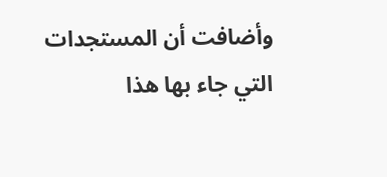وأضافت أن المستجدات التي جاء بها هذا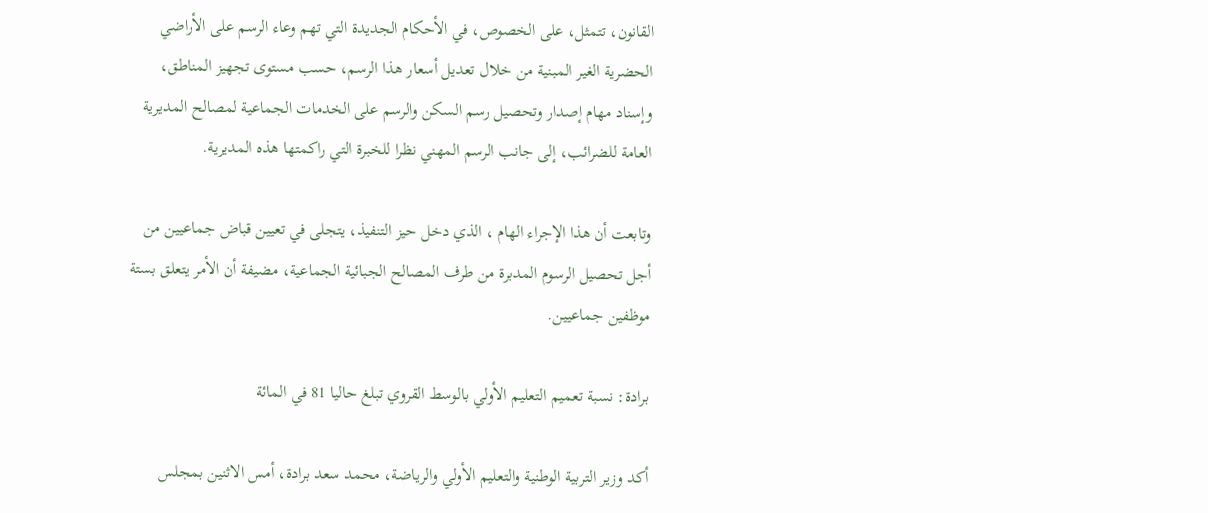القانون، تتمثل، على الخصوص، في الأحكام الجديدة التي تهم وعاء الرسم على الأراضي الحضرية الغير المبنية من خلال تعديل أسعار هذا الرسم، حسب مستوى تجهيز المناطق، وإسناد مهام إصدار وتحصيل رسم السكن والرسم على الخدمات الجماعية لمصالح المديرية العامة للضرائب، إلى جانب الرسم المهني نظرا للخبرة التي راكمتها هذه المديرية.

وتابعت أن هذا الإجراء الهام ، الذي دخل حيز التنفيذ، يتجلى في تعيين قباض جماعيين من أجل تحصيل الرسوم المدبرة من طرف المصالح الجبائية الجماعية، مضيفة أن الأمر يتعلق بستة موظفين جماعيين.

برادة: نسبة تعميم التعليم الأولي بالوسط القروي تبلغ حاليا 81 في المائة

أكد وزير التربية الوطنية والتعليم الأولي والرياضة، محمد سعد برادة، أمس الاثنين بمجلس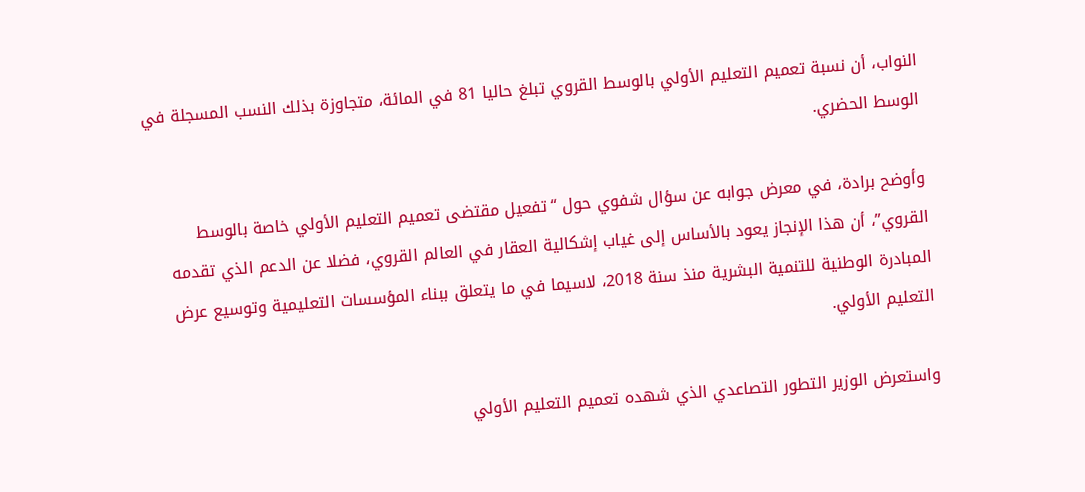النواب، أن نسبة تعميم التعليم الأولي بالوسط القروي تبلغ حاليا 81 في المائة، متجاوزة بذلك النسب المسجلة في الوسط الحضري.

وأوضح برادة، في معرض جوابه عن سؤال شفوي حول “تفعيل مقتضى تعميم التعليم الأولي خاصة بالوسط القروي”، أن هذا الإنجاز يعود بالأساس إلى غياب إشكالية العقار في العالم القروي، فضلا عن الدعم الذي تقدمه المبادرة الوطنية للتنمية البشرية منذ سنة 2018، لاسيما في ما يتعلق ببناء المؤسسات التعليمية وتوسيع عرض التعليم الأولي.

واستعرض الوزير التطور التصاعدي الذي شهده تعميم التعليم الأولي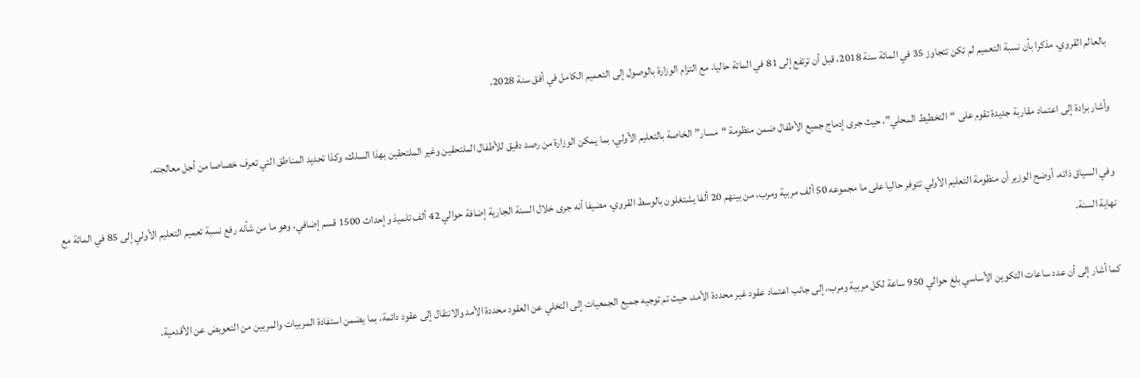بالعالم القروي، مذكرا بأن نسبة التعميم لم تكن تتجاوز 35 في المائة سنة 2018، قبل أن ترتفع إلى 81 في المائة حاليا، مع التزام الوزارة بالوصول إلى التعميم الكامل في أفق سنة 2028.

وأشار برادة إلى اعتماد مقاربة جديدة تقوم على “التخطيط المحلي”، حيث جرى إدماج جميع الأطفال ضمن منظومة “مسار” الخاصة بالتعليم الأولي، بما يمكن الوزارة من رصد دقيق للأطفال الملتحقين وغير الملتحقين بهذا السلك، وكذا تحديد المناطق التي تعرف خصاصا من أجل معالجته.

وفي السياق ذاته، أوضح الوزير أن منظومة التعليم الأولي تتوفر حاليا على ما مجموعه 50 ألف مربية ومرب، من بينهم 20 ألفا يشتغلون بالوسط القروي، مضيفا أنه جرى خلال السنة الجارية إضافة حوالي 42 ألف تلميذ وإحداث 1500 قسم إضافي، وهو ما من شأنه رفع نسبة تعميم التعليم الأولي إلى 85 في المائة مع نهاية السنة.

كما أشار إلى أن عدد ساعات التكوين الأساسي بلغ حوالي 950 ساعة لكل مربية ومرب، إلى جانب اعتماد عقود غير محددة الأمد، حيث تم توجيه جميع الجمعيات إلى التخلي عن العقود محددة الأمد والانتقال إلى عقود دائمة، بما يضمن استفادة المربيات والمربين من التعويض عن الأقدمية.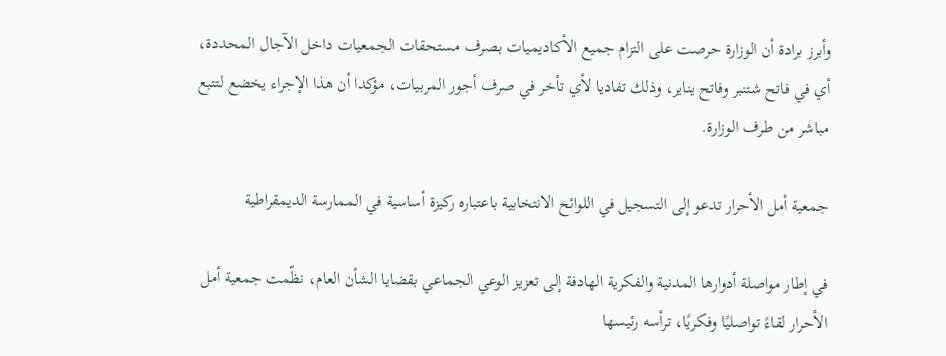وأبرز برادة أن الوزارة حرصت على التزام جميع الأكاديميات بصرف مستحقات الجمعيات داخل الآجال المحددة، أي في فاتح شتنبر وفاتح يناير، وذلك تفاديا لأي تأخر في صرف أجور المربيات، مؤكدا أن هذا الإجراء يخضع لتتبع مباشر من طرف الوزارة.

جمعية أمل الأحرار تدعو إلى التسجيل في اللوائح الانتخابية باعتباره ركيزة أساسية في الممارسة الديمقراطية

في إطار مواصلة أدوارها المدنية والفكرية الهادفة إلى تعزيز الوعي الجماعي بقضايا الشأن العام، نظّمت جمعية أمل الأحرار لقاءً تواصليًا وفكريًا، ترأسه رئيسها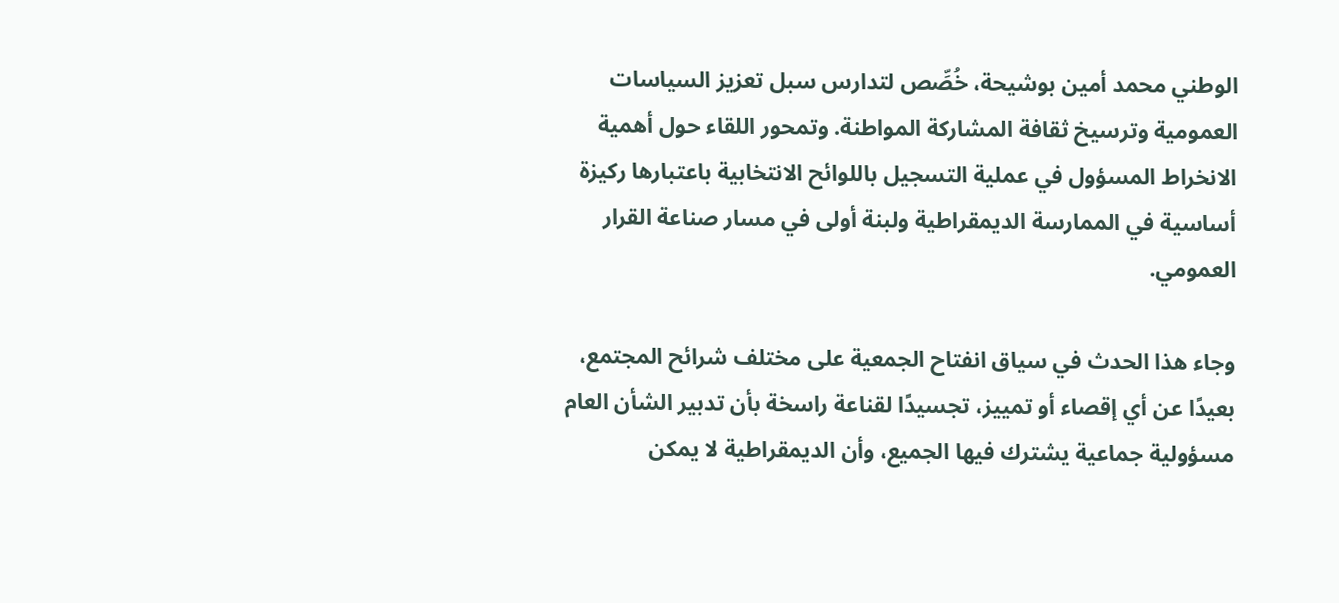الوطني محمد أمين بوشيحة، خُصِّص لتدارس سبل تعزيز السياسات العمومية وترسيخ ثقافة المشاركة المواطنة. وتمحور اللقاء حول أهمية الانخراط المسؤول في عملية التسجيل باللوائح الانتخابية باعتبارها ركيزة أساسية في الممارسة الديمقراطية ولبنة أولى في مسار صناعة القرار العمومي.

وجاء هذا الحدث في سياق انفتاح الجمعية على مختلف شرائح المجتمع، بعيدًا عن أي إقصاء أو تمييز، تجسيدًا لقناعة راسخة بأن تدبير الشأن العام مسؤولية جماعية يشترك فيها الجميع، وأن الديمقراطية لا يمكن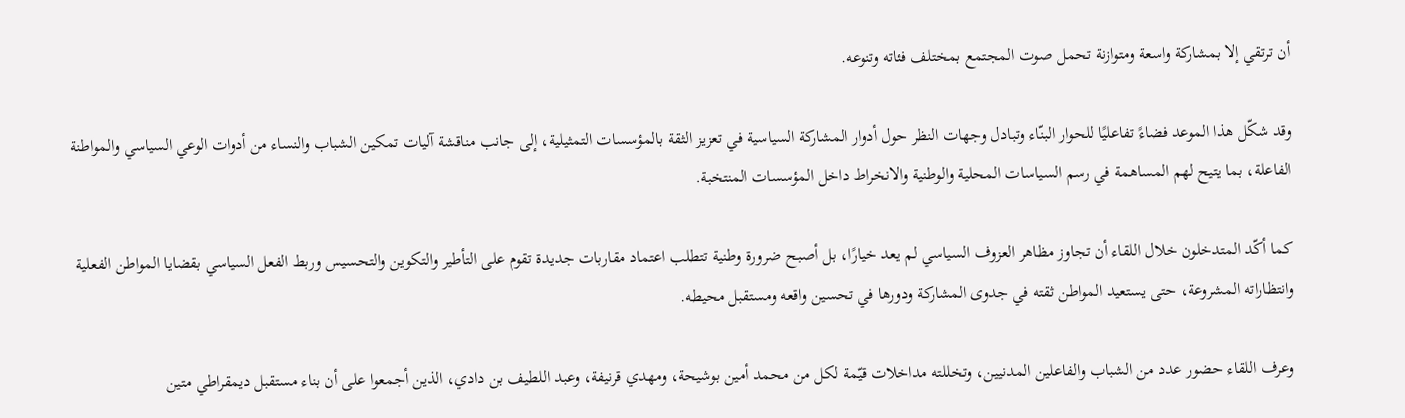أن ترتقي إلا بمشاركة واسعة ومتوازنة تحمل صوت المجتمع بمختلف فئاته وتنوعه.

وقد شكّل هذا الموعد فضاءً تفاعليًا للحوار البنّاء وتبادل وجهات النظر حول أدوار المشاركة السياسية في تعزيز الثقة بالمؤسسات التمثيلية، إلى جانب مناقشة آليات تمكين الشباب والنساء من أدوات الوعي السياسي والمواطنة الفاعلة، بما يتيح لهم المساهمة في رسم السياسات المحلية والوطنية والانخراط داخل المؤسسات المنتخبة.

كما أكّد المتدخلون خلال اللقاء أن تجاوز مظاهر العزوف السياسي لم يعد خيارًا، بل أصبح ضرورة وطنية تتطلب اعتماد مقاربات جديدة تقوم على التأطير والتكوين والتحسيس وربط الفعل السياسي بقضايا المواطن الفعلية وانتظاراته المشروعة، حتى يستعيد المواطن ثقته في جدوى المشاركة ودورها في تحسين واقعه ومستقبل محيطه.

وعرف اللقاء حضور عدد من الشباب والفاعلين المدنيين، وتخللته مداخلات قيّمة لكل من محمد أمين بوشيحة، ومهدي قرنيفة، وعبد اللطيف بن دادي، الذين أجمعوا على أن بناء مستقبل ديمقراطي متين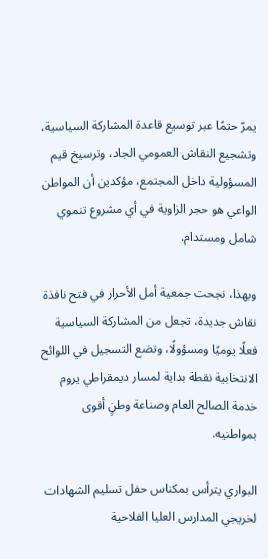يمرّ حتمًا عبر توسيع قاعدة المشاركة السياسية، وتشجيع النقاش العمومي الجاد، وترسيخ قيم المسؤولية داخل المجتمع، مؤكدين أن المواطن الواعي هو حجر الزاوية في أي مشروع تنموي شامل ومستدام.

وبهذا، نجحت جمعية أمل الأحرار في فتح نافذة نقاش جديدة، تجعل من المشاركة السياسية فعلًا يوميًا ومسؤولًا، وتضع التسجيل في اللوائح الانتخابية نقطة بداية لمسار ديمقراطي يروم خدمة الصالح العام وصناعة وطنٍ أقوى بمواطنيه.

البواري يترأس بمكناس حفل تسليم الشهادات لخريجي المدارس العليا الفلاحية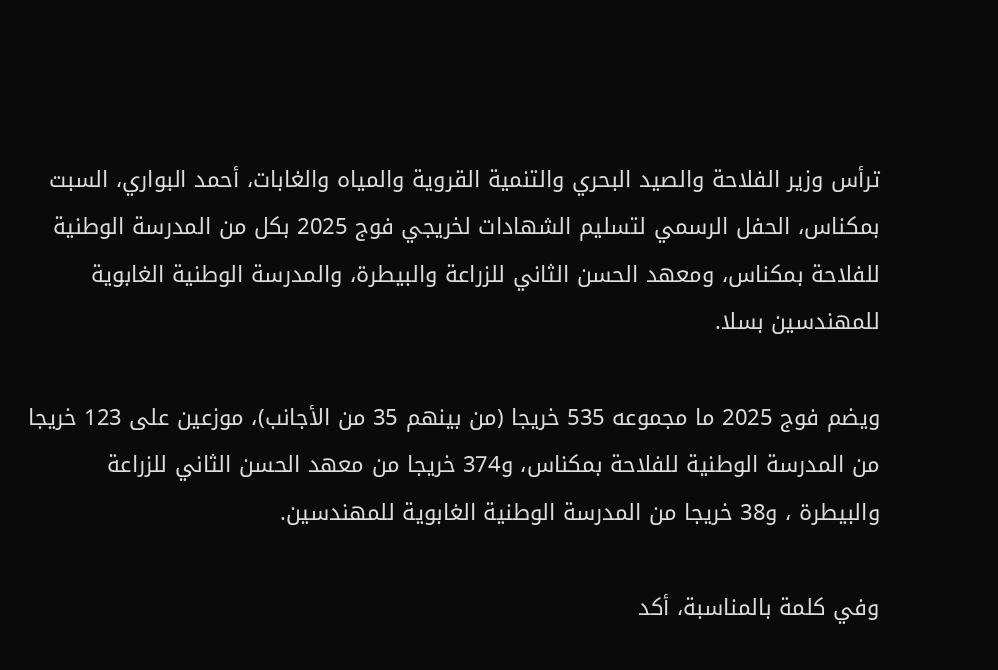ترأس وزير الفلاحة والصيد البحري والتنمية القروية والمياه والغابات، أحمد البواري، السبت بمكناس، الحفل الرسمي لتسليم الشهادات لخريجي فوج 2025 بكل من المدرسة الوطنية للفلاحة بمكناس، ومعهد الحسن الثاني للزراعة والبيطرة، والمدرسة الوطنية الغابوية للمهندسين بسلا.

ويضم فوج 2025 ما مجموعه 535 خريجا (من بينهم 35 من الأجانب)، موزعين على 123 خريجا من المدرسة الوطنية للفلاحة بمكناس، و374 خريجا من معهد الحسن الثاني للزراعة والبيطرة ، و38 خريجا من المدرسة الوطنية الغابوية للمهندسين.

وفي كلمة بالمناسبة، أكد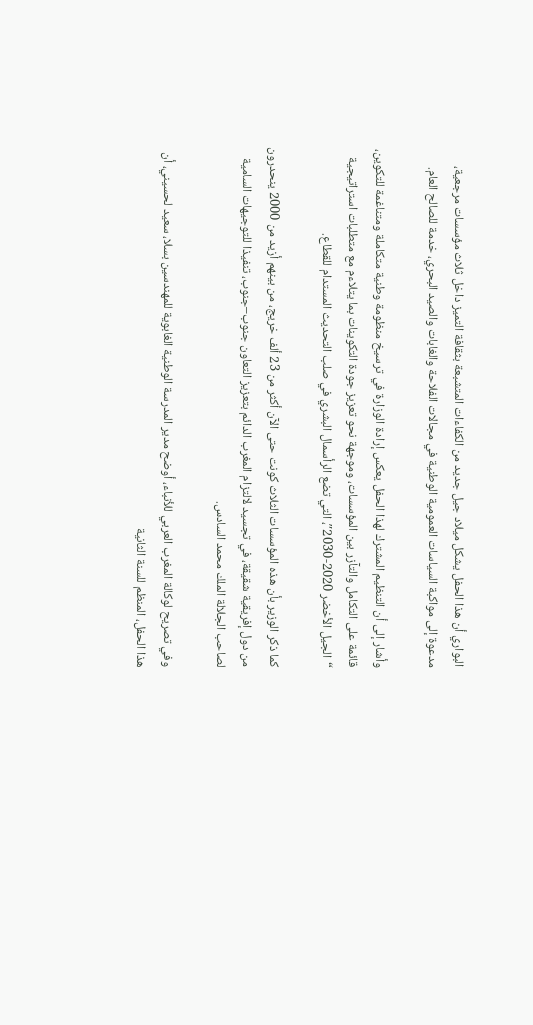البواري أن هذا الحفل يشكل ميلاد جيل جديد من الكفاءات المتشبعة بثقافة التميز داخل ثلاث مؤسسات مرجعية، مدعوة إلى مواكبة السياسات العمومية الوطنية في مجالات الفلاحة والغابات والصيد البحري، خدمة للصالح العام.

وأشار إلى أن التنظيم المشترك لهذا الحفل يعكس إرادة الوزارة في ترسيخ منظومة وطنية متكاملة ومتناغمة للتكوين، قائمة على التكامل والتآزر بين المؤسسات، وموجهة نحو تعزيز جودة التكوينات بما يتلاءم مع متطلبات استراتيجية “الجيل الأخضر 2020-2030″، التي تضع الرأسمال البشري في صلب التحديث المستدام للقطاع.

كما ذكر الوزير بأن هذه المؤسسات الثلاث كونت حتى الآن أكثر من 23 ألف خريج، من بينهم أزيد من 2000 ينحدرون من دول إفريقية شقيقة، في تجسيد لالتزام المغرب الدائم بتعزيز التعاون جنوب–جنوب، تنفيذا للتوجيهات السامية لصاحب الجلالة الملك محمد السادس.

وفي تصريح لوكالة المغرب العربي للأنباء، أوضح مدير المدرسة الوطنية الغابوية للمهندسين بسلا، سعيد لحسيني، أن هذا الحفل، المنظم للسنة الثانية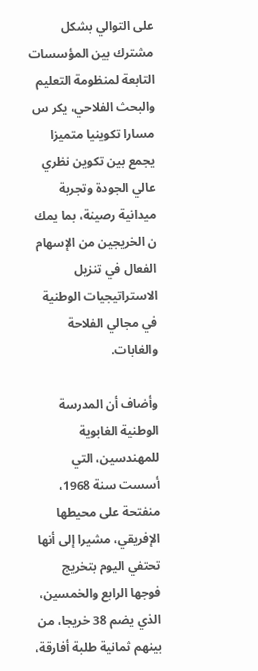على التوالي بشكل مشترك بين المؤسسات التابعة لمنظومة التعليم والبحث الفلاحي، يكر س مسارا تكوينيا متميزا يجمع بين تكوين نظري عالي الجودة وتجربة ميدانية رصينة، بما يمك ن الخريجين من الإسهام الفعال في تنزيل الاستراتيجيات الوطنية في مجالي الفلاحة والغابات.

وأضاف أن المدرسة الوطنية الغابوية للمهندسين، التي أسست سنة 1968، منفتحة على محيطها الإفريقي، مشيرا إلى أنها تحتفي اليوم بتخريج فوجها الرابع والخمسين، الذي يضم 38 خريجا، من بينهم ثمانية طلبة أفارقة،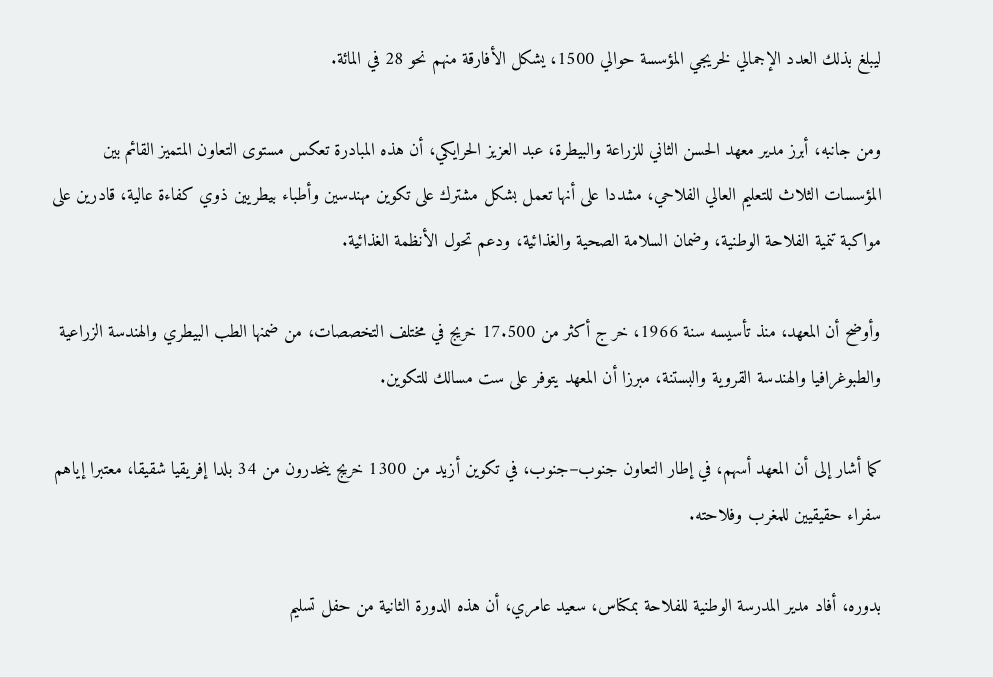ليبلغ بذلك العدد الإجمالي لخريجي المؤسسة حوالي 1500، يشكل الأفارقة منهم نحو 28 في المائة.

ومن جانبه، أبرز مدير معهد الحسن الثاني للزراعة والبيطرة، عبد العزيز الحرايكي، أن هذه المبادرة تعكس مستوى التعاون المتميز القائم بين المؤسسات الثلاث للتعليم العالي الفلاحي، مشددا على أنها تعمل بشكل مشترك على تكوين مهندسين وأطباء بيطريين ذوي كفاءة عالية، قادرين على مواكبة تنمية الفلاحة الوطنية، وضمان السلامة الصحية والغذائية، ودعم تحول الأنظمة الغذائية.

وأوضح أن المعهد، منذ تأسيسه سنة 1966، خر ج أكثر من 17.500 خريج في مختلف التخصصات، من ضمنها الطب البيطري والهندسة الزراعية والطبوغرافيا والهندسة القروية والبستنة، مبرزا أن المعهد يتوفر على ست مسالك للتكوين.

كما أشار إلى أن المعهد أسهم، في إطار التعاون جنوب–جنوب، في تكوين أزيد من 1300 خريج ينحدرون من 34 بلدا إفريقيا شقيقا، معتبرا إياهم سفراء حقيقيين للمغرب وفلاحته.

بدوره، أفاد مدير المدرسة الوطنية للفلاحة بمكناس، سعيد عامري، أن هذه الدورة الثانية من حفل تسليم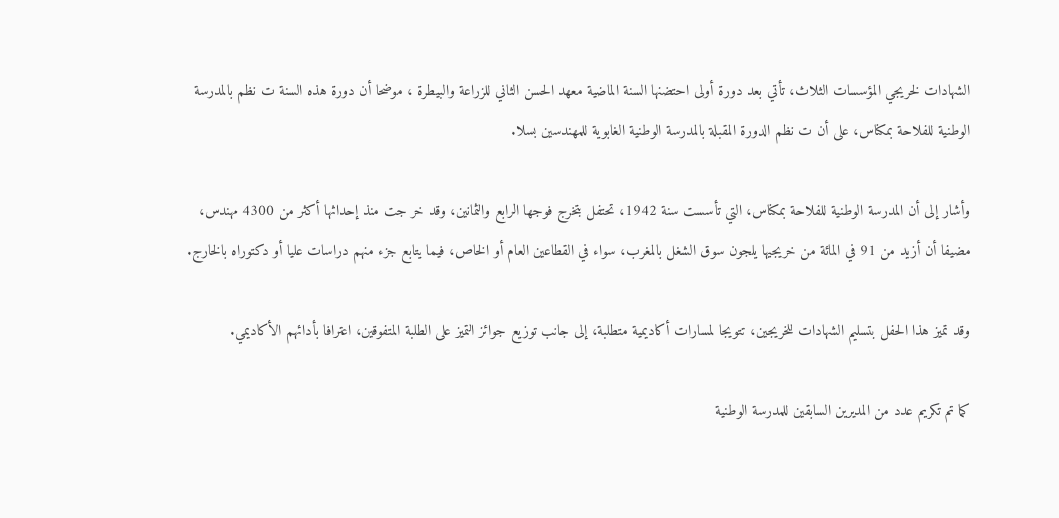الشهادات لخريجي المؤسسات الثلاث، تأتي بعد دورة أولى احتضنها السنة الماضية معهد الحسن الثاني للزراعة والبيطرة ، موضحا أن دورة هذه السنة ت نظم بالمدرسة الوطنية للفلاحة بمكناس، على أن ت نظم الدورة المقبلة بالمدرسة الوطنية الغابوية للمهندسين بسلا.

وأشار إلى أن المدرسة الوطنية للفلاحة بمكناس، التي تأسست سنة 1942، تحتفل بتخرج فوجها الرابع والثمانين، وقد خر جت منذ إحداثها أكثر من 4300 مهندس، مضيفا أن أزيد من 91 في المائة من خريجيها يلجون سوق الشغل بالمغرب، سواء في القطاعين العام أو الخاص، فيما يتابع جزء منهم دراسات عليا أو دكتوراه بالخارج.

وقد تميز هذا الحفل بتسليم الشهادات للخريجين، تتويجا لمسارات أكاديمية متطلبة، إلى جانب توزيع جوائز التميز على الطلبة المتفوقين، اعترافا بأدائهم الأكاديمي.

كما تم تكريم عدد من المديرين السابقين للمدرسة الوطنية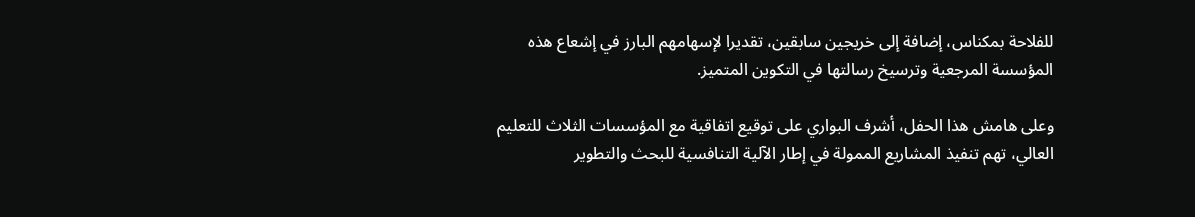للفلاحة بمكناس، إضافة إلى خريجين سابقين، تقديرا لإسهامهم البارز في إشعاع هذه المؤسسة المرجعية وترسيخ رسالتها في التكوين المتميز.

وعلى هامش هذا الحفل، أشرف البواري على توقيع اتفاقية مع المؤسسات الثلاث للتعليم العالي، تهم تنفيذ المشاريع الممولة في إطار الآلية التنافسية للبحث والتطوير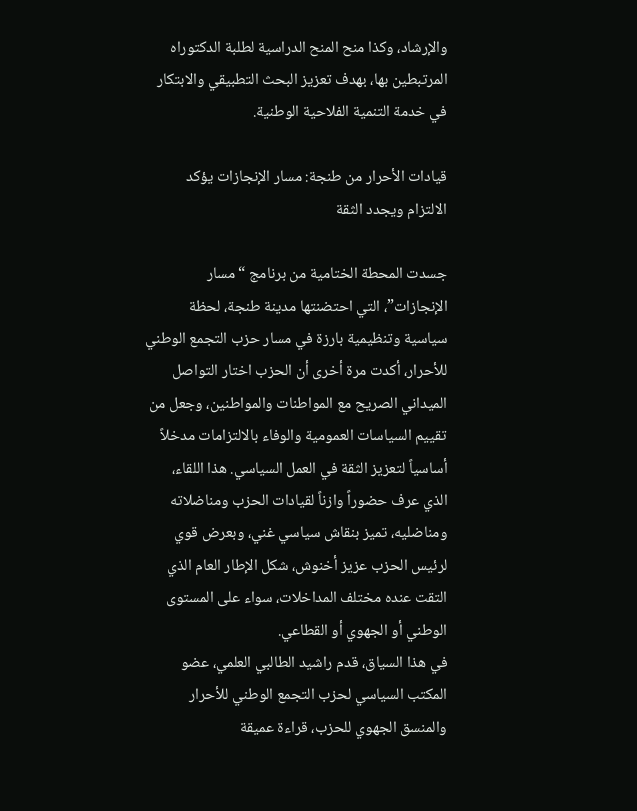والإرشاد، وكذا منح المنح الدراسية لطلبة الدكتوراه المرتبطين بها، بهدف تعزيز البحث التطبيقي والابتكار في خدمة التنمية الفلاحية الوطنية.

قيادات الأحرار من طنجة: مسار الإنجازات يؤكد الالتزام ويجدد الثقة

جسدت المحطة الختامية من برنامج “مسار الإنجازات”، التي احتضنتها مدينة طنجة، لحظة سياسية وتنظيمية بارزة في مسار حزب التجمع الوطني للأحرار، أكدت مرة أخرى أن الحزب اختار التواصل الميداني الصريح مع المواطنات والمواطنين، وجعل من تقييم السياسات العمومية والوفاء بالالتزامات مدخلاً أساسياً لتعزيز الثقة في العمل السياسي. هذا اللقاء، الذي عرف حضوراً وازناً لقيادات الحزب ومناضلاته ومناضليه، تميز بنقاش سياسي غني، وبعرض قوي لرئيس الحزب عزيز أخنوش، شكل الإطار العام الذي التقت عنده مختلف المداخلات، سواء على المستوى الوطني أو الجهوي أو القطاعي.
في هذا السياق، قدم راشيد الطالبي العلمي، عضو المكتب السياسي لحزب التجمع الوطني للأحرار والمنسق الجهوي للحزب، قراءة عميقة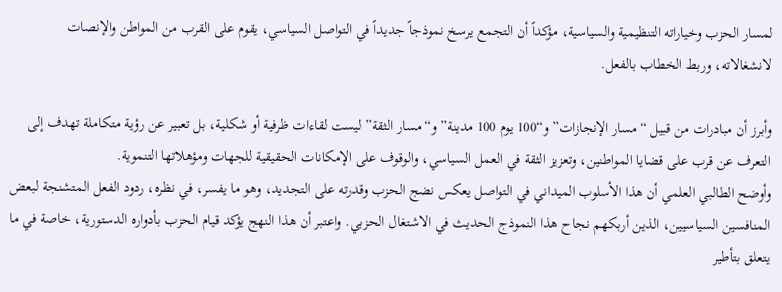لمسار الحزب وخياراته التنظيمية والسياسية، مؤكداً أن التجمع يرسخ نموذجاً جديداً في التواصل السياسي، يقوم على القرب من المواطن والإنصات لانشغالاته، وربط الخطاب بالفعل.

وأبرز أن مبادرات من قبيل “مسار الإنجازات” و“100 يوم 100 مدينة” و“مسار الثقة” ليست لقاءات ظرفية أو شكلية، بل تعبير عن رؤية متكاملة تهدف إلى التعرف عن قرب على قضايا المواطنين، وتعزيز الثقة في العمل السياسي، والوقوف على الإمكانات الحقيقية للجهات ومؤهلاتها التنموية.
وأوضح الطالبي العلمي أن هذا الأسلوب الميداني في التواصل يعكس نضج الحزب وقدرته على التجديد، وهو ما يفسر، في نظره، ردود الفعل المتشنجة لبعض المنافسين السياسيين، الذين أربكهم نجاح هذا النموذج الحديث في الاشتغال الحزبي. واعتبر أن هذا النهج يؤكد قيام الحزب بأدواره الدستورية، خاصة في ما يتعلق بتأطير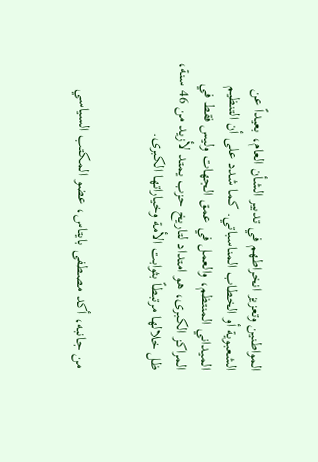المواطنين وتعزيز انخراطهم في تدبير الشأن العام، بعيداً عن الشعبوية أو الخطاب المناسباتي. كما شدد على أن التنظيم الميداني المنتظم، والعمل في عمق الجهات وليس فقط في المراكز الكبرى، هو امتداد لتاريخ حزب يمتد لأزيد من 46 سنة، ظل خلالها مرتبطاً بثوابت الأمة وخياراتها الكبرى.


من جانبه، أكد مصطفى بايتاس، عضو المكتب السياسي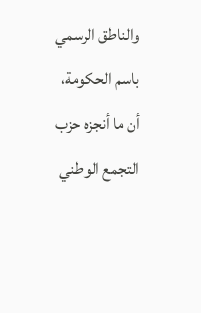والناطق الرسمي باسم الحكومة، أن ما أنجزه حزب التجمع الوطني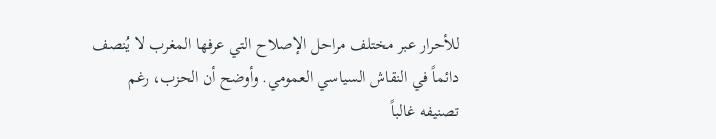للأحرار عبر مختلف مراحل الإصلاح التي عرفها المغرب لا يُنصف دائماً في النقاش السياسي العمومي. وأوضح أن الحزب، رغم تصنيفه غالباً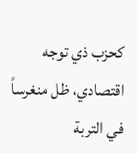كحزب ذي توجه اقتصادي، ظل منغرساً في التربة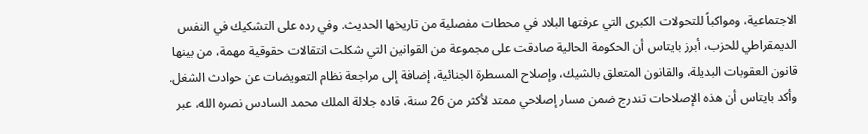الاجتماعية، ومواكباً للتحولات الكبرى التي عرفتها البلاد في محطات مفصلية من تاريخها الحديث. وفي رده على التشكيك في النفس الديمقراطي للحزب، أبرز بايتاس أن الحكومة الحالية صادقت على مجموعة من القوانين التي شكلت انتقالات حقوقية مهمة، من بينها قانون العقوبات البديلة، والقانون المتعلق بالشيك، وإصلاح المسطرة الجنائية، إضافة إلى مراجعة نظام التعويضات عن حوادث الشغل.
وأكد بايتاس أن هذه الإصلاحات تندرج ضمن مسار إصلاحي ممتد لأكثر من 26 سنة، قاده جلالة الملك محمد السادس نصره الله، عبر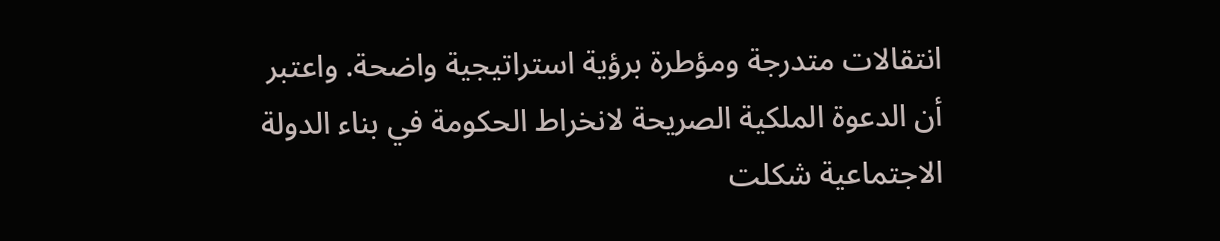انتقالات متدرجة ومؤطرة برؤية استراتيجية واضحة. واعتبر أن الدعوة الملكية الصريحة لانخراط الحكومة في بناء الدولة الاجتماعية شكلت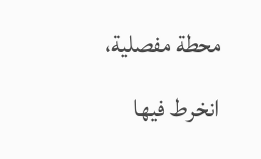محطة مفصلية، انخرط فيها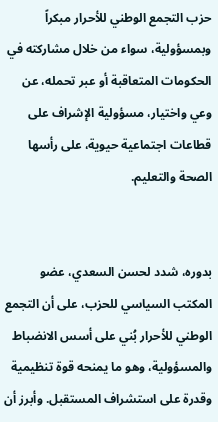حزب التجمع الوطني للأحرار مبكراً وبمسؤولية، سواء من خلال مشاركته في الحكومات المتعاقبة أو عبر تحمله، عن وعي واختيار، مسؤولية الإشراف على قطاعات اجتماعية حيوية، على رأسها الصحة والتعليم.


بدوره، شدد لحسن السعدي، عضو المكتب السياسي للحزب، على أن التجمع الوطني للأحرار بُني على أسس الانضباط والمسؤولية، وهو ما يمنحه قوة تنظيمية وقدرة على استشراف المستقبل. وأبرز أن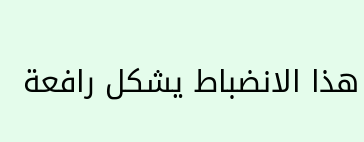هذا الانضباط يشكل رافعة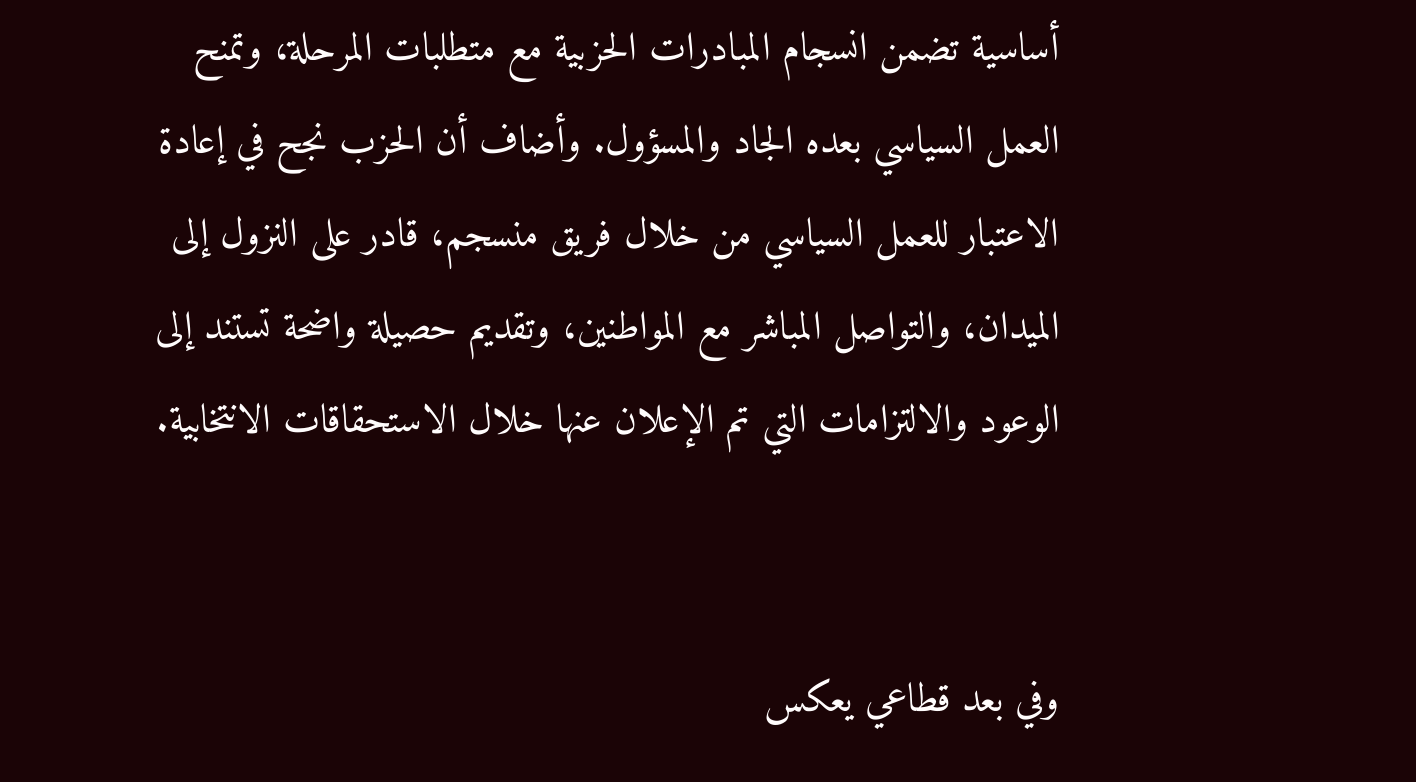أساسية تضمن انسجام المبادرات الحزبية مع متطلبات المرحلة، وتمنح العمل السياسي بعده الجاد والمسؤول. وأضاف أن الحزب نجح في إعادة الاعتبار للعمل السياسي من خلال فريق منسجم، قادر على النزول إلى الميدان، والتواصل المباشر مع المواطنين، وتقديم حصيلة واضحة تستند إلى الوعود والالتزامات التي تم الإعلان عنها خلال الاستحقاقات الانتخابية.


وفي بعد قطاعي يعكس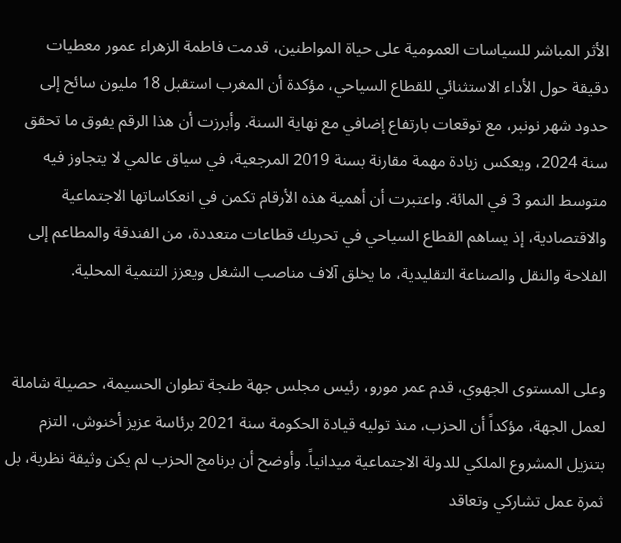الأثر المباشر للسياسات العمومية على حياة المواطنين، قدمت فاطمة الزهراء عمور معطيات دقيقة حول الأداء الاستثنائي للقطاع السياحي، مؤكدة أن المغرب استقبل 18 مليون سائح إلى حدود شهر نونبر، مع توقعات بارتفاع إضافي مع نهاية السنة. وأبرزت أن هذا الرقم يفوق ما تحقق سنة 2024، ويعكس زيادة مهمة مقارنة بسنة 2019 المرجعية، في سياق عالمي لا يتجاوز فيه متوسط النمو 3 في المائة. واعتبرت أن أهمية هذه الأرقام تكمن في انعكاساتها الاجتماعية والاقتصادية، إذ يساهم القطاع السياحي في تحريك قطاعات متعددة، من الفندقة والمطاعم إلى الفلاحة والنقل والصناعة التقليدية، ما يخلق آلاف مناصب الشغل ويعزز التنمية المحلية.


وعلى المستوى الجهوي، قدم عمر مورو، رئيس مجلس جهة طنجة تطوان الحسيمة، حصيلة شاملة لعمل الجهة، مؤكداً أن الحزب، منذ توليه قيادة الحكومة سنة 2021 برئاسة عزيز أخنوش، التزم بتنزيل المشروع الملكي للدولة الاجتماعية ميدانياً. وأوضح أن برنامج الحزب لم يكن وثيقة نظرية، بل ثمرة عمل تشاركي وتعاقد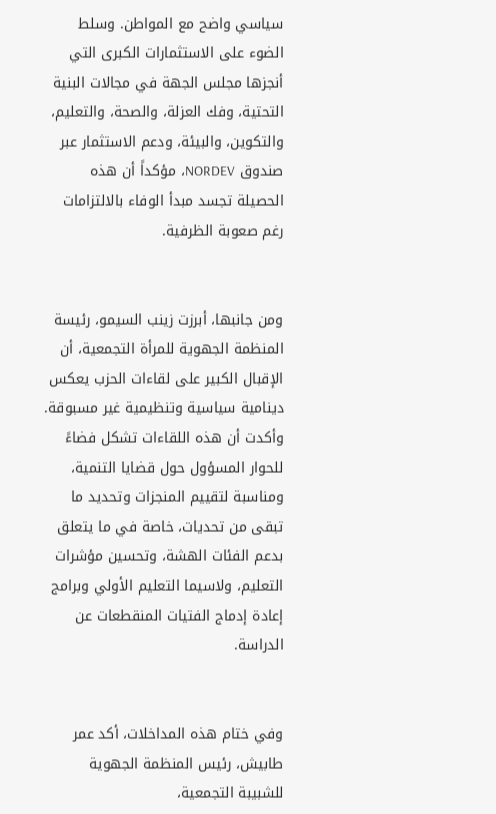سياسي واضح مع المواطن. وسلط الضوء على الاستثمارات الكبرى التي أنجزها مجلس الجهة في مجالات البنية التحتية، وفك العزلة، والصحة، والتعليم، والتكوين، والبيئة، ودعم الاستثمار عبر صندوق NORDEV، مؤكداً أن هذه الحصيلة تجسد مبدأ الوفاء بالالتزامات رغم صعوبة الظرفية.


ومن جانبها، أبرزت زينب السيمو، رئيسة المنظمة الجهوية للمرأة التجمعية، أن الإقبال الكبير على لقاءات الحزب يعكس دينامية سياسية وتنظيمية غير مسبوقة. وأكدت أن هذه اللقاءات تشكل فضاءً للحوار المسؤول حول قضايا التنمية، ومناسبة لتقييم المنجزات وتحديد ما تبقى من تحديات، خاصة في ما يتعلق بدعم الفئات الهشة، وتحسين مؤشرات التعليم، ولاسيما التعليم الأولي وبرامج إعادة إدماج الفتيات المنقطعات عن الدراسة.


وفي ختام هذه المداخلات، أكد عمر طابيش، رئيس المنظمة الجهوية للشبيبة التجمعية،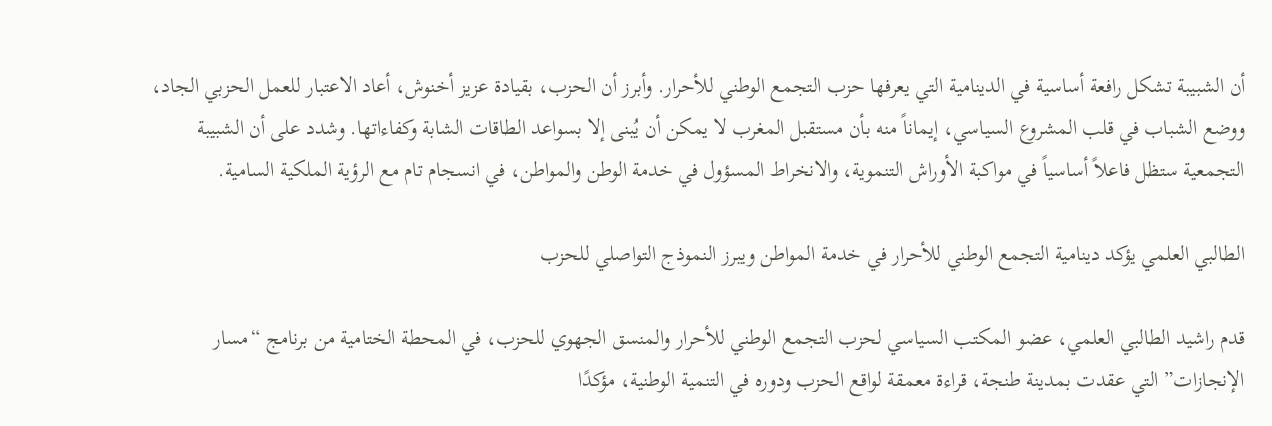أن الشبيبة تشكل رافعة أساسية في الدينامية التي يعرفها حزب التجمع الوطني للأحرار. وأبرز أن الحزب، بقيادة عزيز أخنوش، أعاد الاعتبار للعمل الحزبي الجاد، ووضع الشباب في قلب المشروع السياسي، إيماناً منه بأن مستقبل المغرب لا يمكن أن يُبنى إلا بسواعد الطاقات الشابة وكفاءاتها. وشدد على أن الشبيبة التجمعية ستظل فاعلاً أساسياً في مواكبة الأوراش التنموية، والانخراط المسؤول في خدمة الوطن والمواطن، في انسجام تام مع الرؤية الملكية السامية.

الطالبي العلمي يؤكد دينامية التجمع الوطني للأحرار في خدمة المواطن ويبرز النموذج التواصلي للحزب

قدم راشيد الطالبي العلمي، عضو المكتب السياسي لحزب التجمع الوطني للأحرار والمنسق الجهوي للحزب، في المحطة الختامية من برنامج “مسار الإنجازات” التي عقدت بمدينة طنجة، قراءة معمقة لواقع الحزب ودوره في التنمية الوطنية، مؤكدًا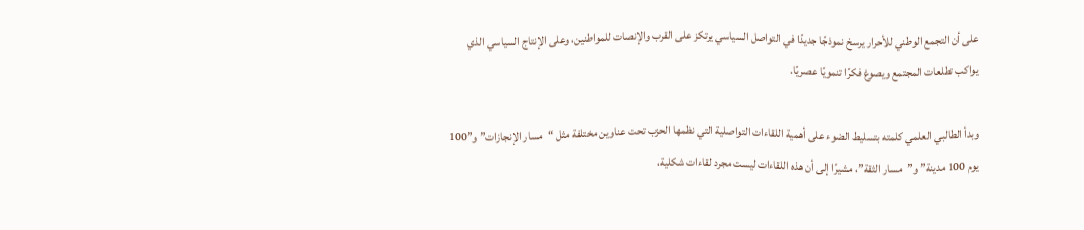على أن التجمع الوطني للأحرار يرسخ نموذجًا جديدًا في التواصل السياسي يرتكز على القرب والإنصات للمواطنين، وعلى الإنتاج السياسي الذي يواكب تطلعات المجتمع ويصوغ فكرًا تنمويًا عصريًا.

وبدأ الطالبي العلمي كلمته بتسليط الضوء على أهمية اللقاءات التواصلية التي نظمها الحزب تحت عناوين مختلفة مثل “مسار الإنجازات” و”100 يوم 100 مدينة” و”مسار الثقة”، مشيرًا إلى أن هذه اللقاءات ليست مجرد لقاءات شكلية،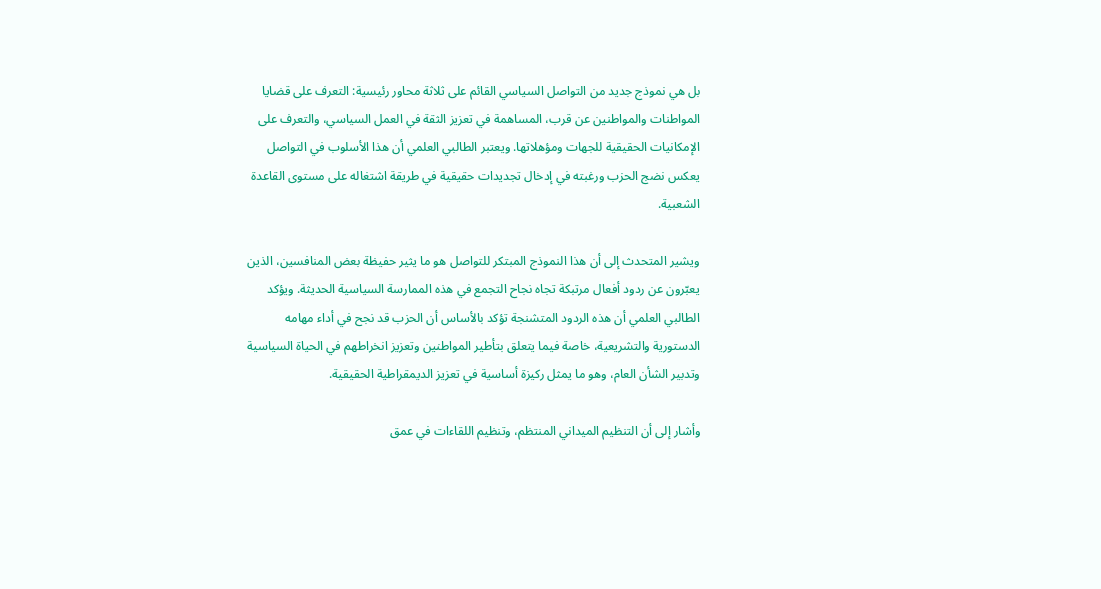بل هي نموذج جديد من التواصل السياسي القائم على ثلاثة محاور رئيسية: التعرف على قضايا المواطنات والمواطنين عن قرب، المساهمة في تعزيز الثقة في العمل السياسي، والتعرف على الإمكانيات الحقيقية للجهات ومؤهلاتها. ويعتبر الطالبي العلمي أن هذا الأسلوب في التواصل يعكس نضج الحزب ورغبته في إدخال تجديدات حقيقية في طريقة اشتغاله على مستوى القاعدة الشعبية.

ويشير المتحدث إلى أن هذا النموذج المبتكر للتواصل هو ما يثير حفيظة بعض المنافسين، الذين يعبّرون عن ردود أفعال مرتبكة تجاه نجاح التجمع في هذه الممارسة السياسية الحديثة. ويؤكد الطالبي العلمي أن هذه الردود المتشنجة تؤكد بالأساس أن الحزب قد نجح في أداء مهامه الدستورية والتشريعية، خاصة فيما يتعلق بتأطير المواطنين وتعزيز انخراطهم في الحياة السياسية وتدبير الشأن العام، وهو ما يمثل ركيزة أساسية في تعزيز الديمقراطية الحقيقية.

وأشار إلى أن التنظيم الميداني المنتظم، وتنظيم اللقاءات في عمق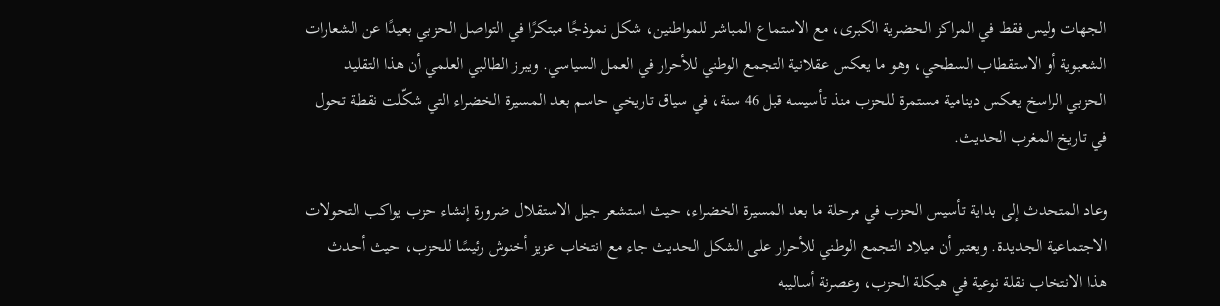الجهات وليس فقط في المراكز الحضرية الكبرى، مع الاستماع المباشر للمواطنين، شكل نموذجًا مبتكرًا في التواصل الحزبي بعيدًا عن الشعارات الشعبوية أو الاستقطاب السطحي، وهو ما يعكس عقلانية التجمع الوطني للأحرار في العمل السياسي. ويبرز الطالبي العلمي أن هذا التقليد الحزبي الراسخ يعكس دينامية مستمرة للحزب منذ تأسيسه قبل 46 سنة، في سياق تاريخي حاسم بعد المسيرة الخضراء التي شكّلت نقطة تحول في تاريخ المغرب الحديث.

وعاد المتحدث إلى بداية تأسيس الحزب في مرحلة ما بعد المسيرة الخضراء، حيث استشعر جيل الاستقلال ضرورة إنشاء حزب يواكب التحولات الاجتماعية الجديدة. ويعتبر أن ميلاد التجمع الوطني للأحرار على الشكل الحديث جاء مع انتخاب عزيز أخنوش رئيسًا للحزب، حيث أحدث هذا الانتخاب نقلة نوعية في هيكلة الحزب، وعصرنة أساليبه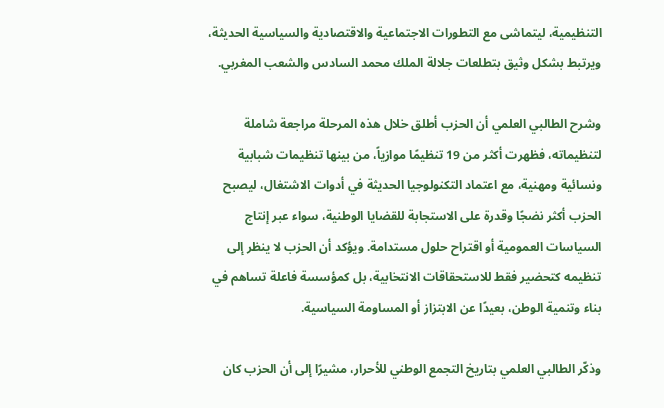التنظيمية، ليتماشى مع التطورات الاجتماعية والاقتصادية والسياسية الحديثة، ويرتبط بشكل وثيق بتطلعات جلالة الملك محمد السادس والشعب المغربي.

وشرح الطالبي العلمي أن الحزب أطلق خلال هذه المرحلة مراجعة شاملة لتنظيماته، فظهرت أكثر من 19 تنظيمًا موازياً، من بينها تنظيمات شبابية ونسائية ومهنية، مع اعتماد التكنولوجيا الحديثة في أدوات الاشتغال، ليصبح الحزب أكثر نضجًا وقدرة على الاستجابة للقضايا الوطنية، سواء عبر إنتاج السياسات العمومية أو اقتراح حلول مستدامة. ويؤكد أن الحزب لا ينظر إلى تنظيمه كتحضير فقط للاستحقاقات الانتخابية، بل كمؤسسة فاعلة تساهم في بناء وتنمية الوطن، بعيدًا عن الابتزاز أو المساومة السياسية.

وذكّر الطالبي العلمي بتاريخ التجمع الوطني للأحرار، مشيرًا إلى أن الحزب كان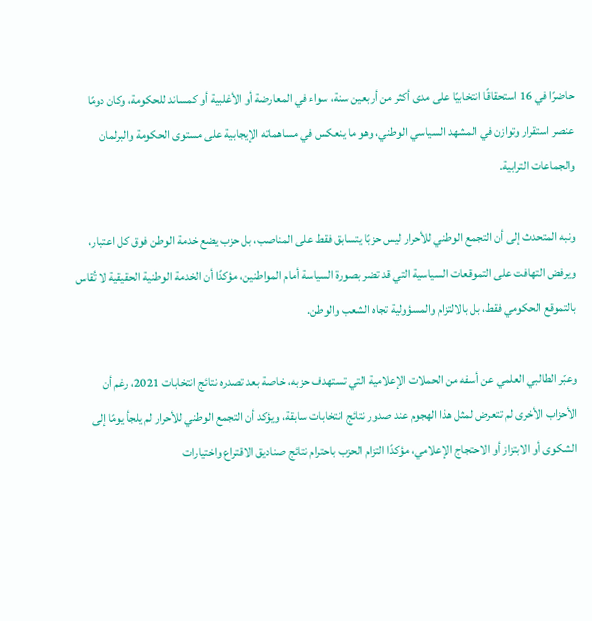حاضرًا في 16 استحقاقًا انتخابيًا على مدى أكثر من أربعين سنة، سواء في المعارضة أو الأغلبية أو كمساند للحكومة، وكان دومًا عنصر استقرار وتوازن في المشهد السياسي الوطني، وهو ما ينعكس في مساهماته الإيجابية على مستوى الحكومة والبرلمان والجماعات الترابية.

ونبه المتحدث إلى أن التجمع الوطني للأحرار ليس حزبًا يتسابق فقط على المناصب، بل حزب يضع خدمة الوطن فوق كل اعتبار، ويرفض التهافت على التموقعات السياسية التي قد تضر بصورة السياسة أمام المواطنين، مؤكدًا أن الخدمة الوطنية الحقيقية لا تُقاس بالتموقع الحكومي فقط، بل بالالتزام والمسؤولية تجاه الشعب والوطن.

وعبّر الطالبي العلمي عن أسفه من الحملات الإعلامية التي تستهدف حزبه، خاصة بعد تصدره نتائج انتخابات 2021، رغم أن الأحزاب الأخرى لم تتعرض لمثل هذا الهجوم عند صدور نتائج انتخابات سابقة، ويؤكد أن التجمع الوطني للأحرار لم يلجأ يومًا إلى الشكوى أو الابتزاز أو الاحتجاج الإعلامي، مؤكدًا التزام الحزب باحترام نتائج صناديق الاقتراع واختيارات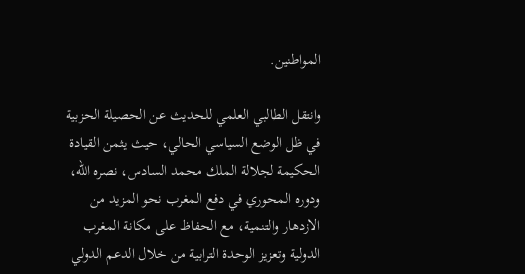المواطنين.

وانتقل الطالبي العلمي للحديث عن الحصيلة الحزبية في ظل الوضع السياسي الحالي، حيث يثمن القيادة الحكيمة لجلالة الملك محمد السادس، نصره الله، ودوره المحوري في دفع المغرب نحو المزيد من الازدهار والتنمية، مع الحفاظ على مكانة المغرب الدولية وتعزيز الوحدة الترابية من خلال الدعم الدولي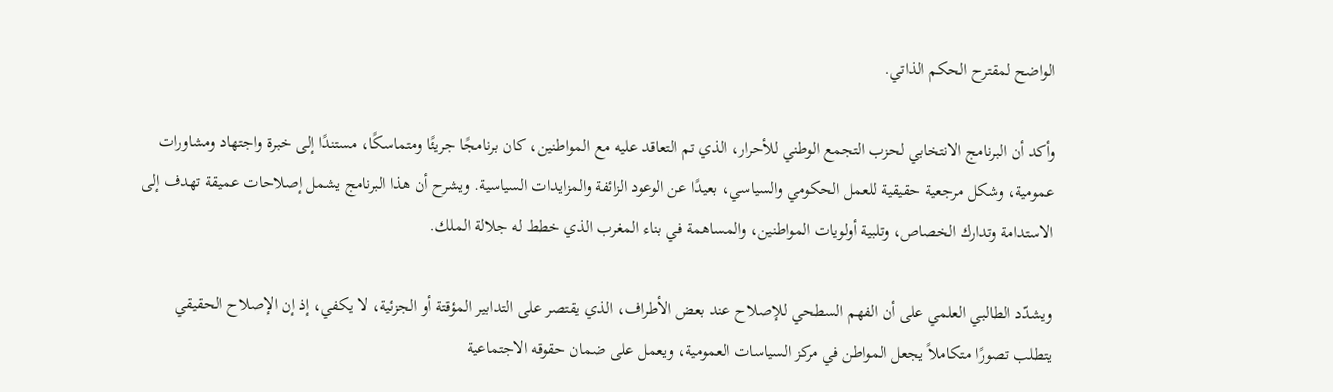الواضح لمقترح الحكم الذاتي.

وأكد أن البرنامج الانتخابي لحزب التجمع الوطني للأحرار، الذي تم التعاقد عليه مع المواطنين، كان برنامجًا جريئًا ومتماسكًا، مستندًا إلى خبرة واجتهاد ومشاورات عمومية، وشكل مرجعية حقيقية للعمل الحكومي والسياسي، بعيدًا عن الوعود الزائفة والمزايدات السياسية. ويشرح أن هذا البرنامج يشمل إصلاحات عميقة تهدف إلى الاستدامة وتدارك الخصاص، وتلبية أولويات المواطنين، والمساهمة في بناء المغرب الذي خطط له جلالة الملك.

ويشدّد الطالبي العلمي على أن الفهم السطحي للإصلاح عند بعض الأطراف، الذي يقتصر على التدابير المؤقتة أو الجزئية، لا يكفي، إذ إن الإصلاح الحقيقي يتطلب تصورًا متكاملاً يجعل المواطن في مركز السياسات العمومية، ويعمل على ضمان حقوقه الاجتماعية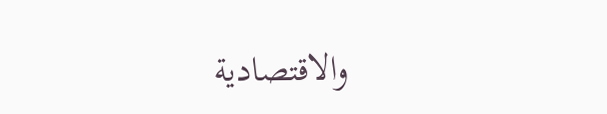والاقتصادية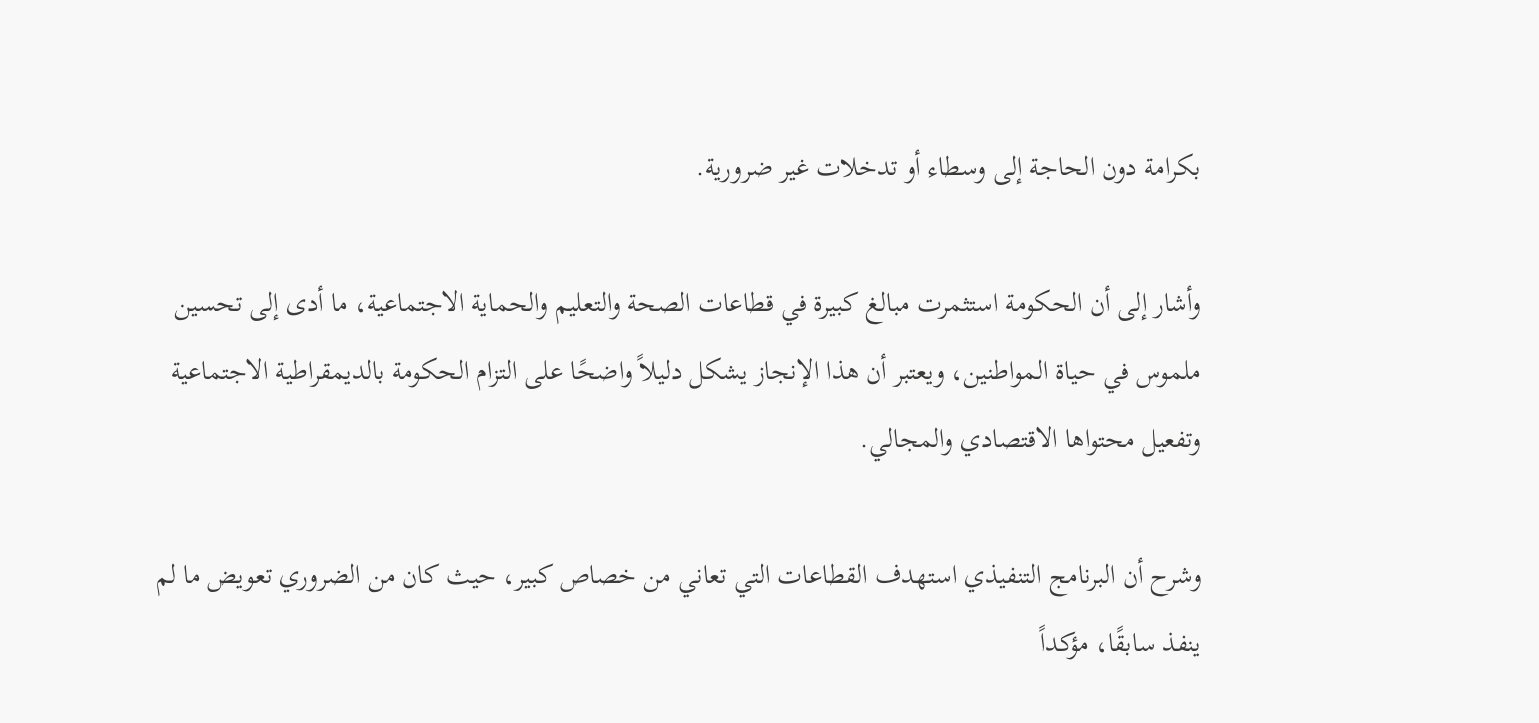بكرامة دون الحاجة إلى وسطاء أو تدخلات غير ضرورية.

وأشار إلى أن الحكومة استثمرت مبالغ كبيرة في قطاعات الصحة والتعليم والحماية الاجتماعية، ما أدى إلى تحسين ملموس في حياة المواطنين، ويعتبر أن هذا الإنجاز يشكل دليلاً واضحًا على التزام الحكومة بالديمقراطية الاجتماعية وتفعيل محتواها الاقتصادي والمجالي.

وشرح أن البرنامج التنفيذي استهدف القطاعات التي تعاني من خصاص كبير، حيث كان من الضروري تعويض ما لم ينفذ سابقًا، مؤكداً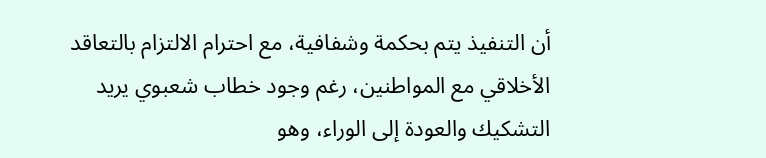أن التنفيذ يتم بحكمة وشفافية، مع احترام الالتزام بالتعاقد الأخلاقي مع المواطنين، رغم وجود خطاب شعبوي يريد التشكيك والعودة إلى الوراء، وهو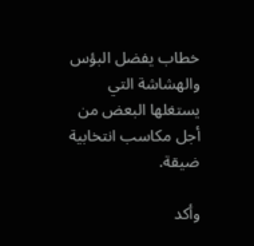خطاب يفضل البؤس والهشاشة التي يستغلها البعض من أجل مكاسب انتخابية ضيقة.

وأكد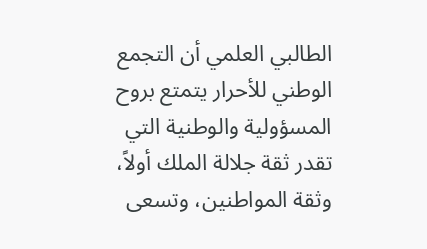الطالبي العلمي أن التجمع الوطني للأحرار يتمتع بروح المسؤولية والوطنية التي تقدر ثقة جلالة الملك أولاً، وثقة المواطنين، وتسعى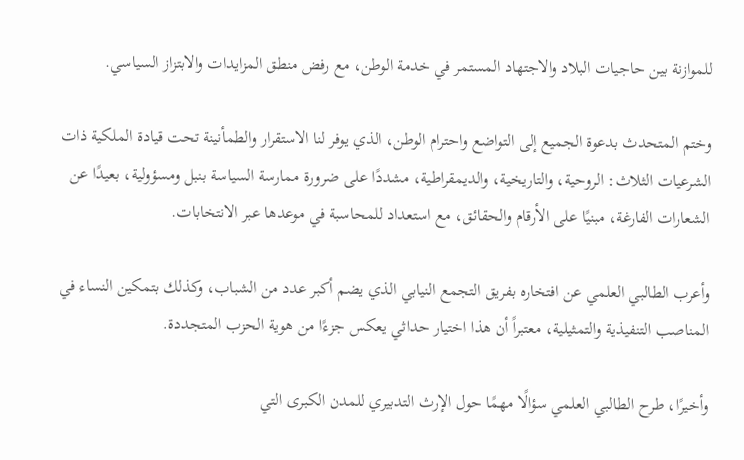للموازنة بين حاجيات البلاد والاجتهاد المستمر في خدمة الوطن، مع رفض منطق المزايدات والابتزاز السياسي.

وختم المتحدث بدعوة الجميع إلى التواضع واحترام الوطن، الذي يوفر لنا الاستقرار والطمأنينة تحت قيادة الملكية ذات الشرعيات الثلاث: الروحية، والتاريخية، والديمقراطية، مشددًا على ضرورة ممارسة السياسة بنبل ومسؤولية، بعيدًا عن الشعارات الفارغة، مبنيًا على الأرقام والحقائق، مع استعداد للمحاسبة في موعدها عبر الانتخابات.

وأعرب الطالبي العلمي عن افتخاره بفريق التجمع النيابي الذي يضم أكبر عدد من الشباب، وكذلك بتمكين النساء في المناصب التنفيذية والتمثيلية، معتبراً أن هذا اختيار حداثي يعكس جزءًا من هوية الحزب المتجددة.

وأخيرًا، طرح الطالبي العلمي سؤالًا مهمًا حول الإرث التدبيري للمدن الكبرى التي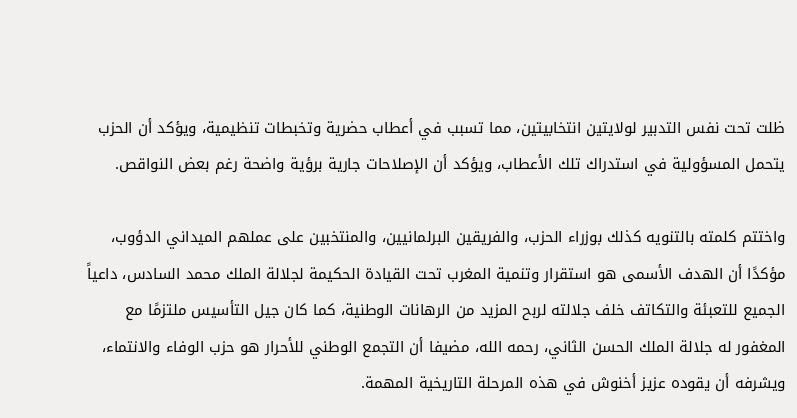ظلت تحت نفس التدبير لولايتين انتخابيتين، مما تسبب في أعطاب حضرية وتخبطات تنظيمية، ويؤكد أن الحزب يتحمل المسؤولية في استدراك تلك الأعطاب، ويؤكد أن الإصلاحات جارية برؤية واضحة رغم بعض النواقص.

واختتم كلمته بالتنويه كذلك بوزراء الحزب، والفريقين البرلمانيين، والمنتخبين على عملهم الميداني الدؤوب، مؤكدًا أن الهدف الأسمى هو استقرار وتنمية المغرب تحت القيادة الحكيمة لجلالة الملك محمد السادس، داعياً الجميع للتعبئة والتكاتف خلف جلالته لربح المزيد من الرهانات الوطنية، كما كان جيل التأسيس ملتزمًا مع المغفور له جلالة الملك الحسن الثاني، رحمه الله، مضيفا أن التجمع الوطني للأحرار هو حزب الوفاء والانتماء، ويشرفه أن يقوده عزيز أخنوش في هذه المرحلة التاريخية المهمة.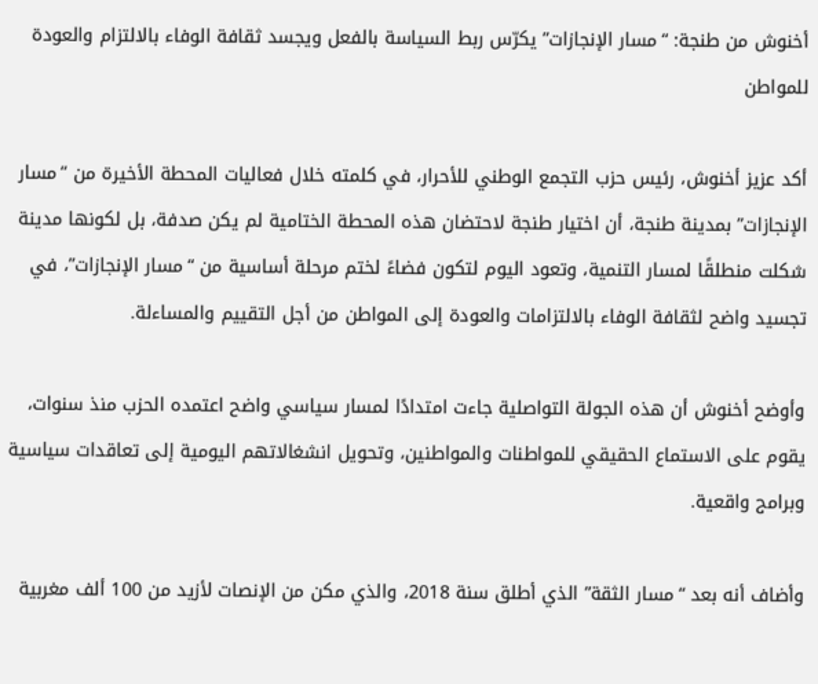أخنوش من طنجة: “مسار الإنجازات” يكرّس ربط السياسة بالفعل ويجسد ثقافة الوفاء بالالتزام والعودة للمواطن

أكد عزيز أخنوش، رئيس حزب التجمع الوطني للأحرار، في كلمته خلال فعاليات المحطة الأخيرة من “مسار الإنجازات” بمدينة طنجة، أن اختيار طنجة لاحتضان هذه المحطة الختامية لم يكن صدفة، بل لكونها مدينة شكلت منطلقًا لمسار التنمية، وتعود اليوم لتكون فضاءً لختم مرحلة أساسية من “مسار الإنجازات”، في تجسيد واضح لثقافة الوفاء بالالتزامات والعودة إلى المواطن من أجل التقييم والمساءلة.

وأوضح أخنوش أن هذه الجولة التواصلية جاءت امتدادًا لمسار سياسي واضح اعتمده الحزب منذ سنوات، يقوم على الاستماع الحقيقي للمواطنات والمواطنين، وتحويل انشغالاتهم اليومية إلى تعاقدات سياسية وبرامج واقعية.

وأضاف أنه بعد “مسار الثقة” الذي أطلق سنة 2018، والذي مكن من الإنصات لأزيد من 100 ألف مغربية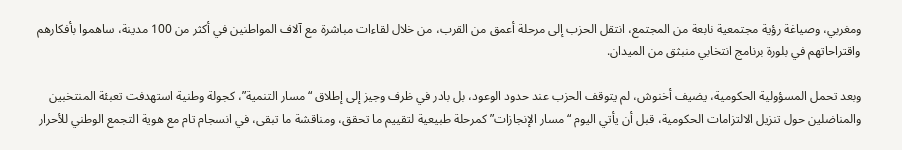ومغربي، وصياغة رؤية مجتمعية نابعة من المجتمع، انتقل الحزب إلى مرحلة أعمق من القرب، من خلال لقاءات مباشرة مع آلاف المواطنين في أكثر من 100 مدينة، ساهموا بأفكارهم واقتراحاتهم في بلورة برنامج انتخابي منبثق من الميدان.

وبعد تحمل المسؤولية الحكومية، يضيف أخنوش، لم يتوقف الحزب عند حدود الوعود، بل بادر في ظرف وجيز إلى إطلاق “مسار التنمية”، كجولة وطنية استهدفت تعبئة المنتخبين والمناضلين حول تنزيل الالتزامات الحكومية، قبل أن يأتي اليوم “مسار الإنجازات” كمرحلة طبيعية لتقييم ما تحقق، ومناقشة ما تبقى، في انسجام تام مع هوية التجمع الوطني للأحرار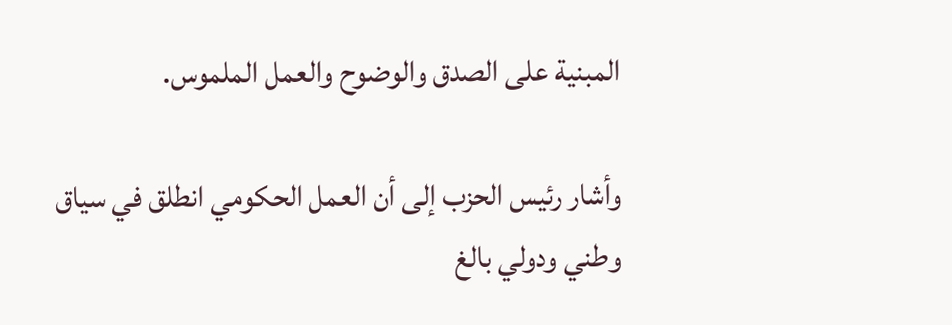المبنية على الصدق والوضوح والعمل الملموس.

وأشار رئيس الحزب إلى أن العمل الحكومي انطلق في سياق وطني ودولي بالغ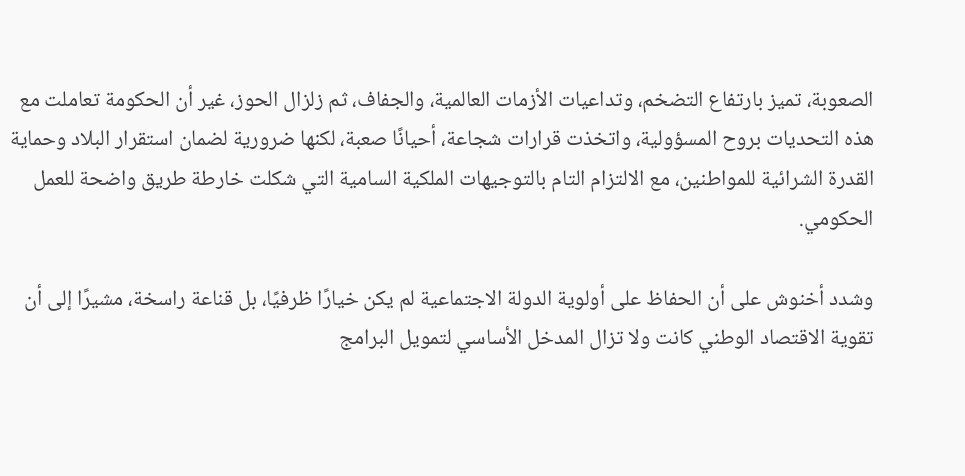الصعوبة، تميز بارتفاع التضخم، وتداعيات الأزمات العالمية، والجفاف، ثم زلزال الحوز، غير أن الحكومة تعاملت مع هذه التحديات بروح المسؤولية، واتخذت قرارات شجاعة، أحيانًا صعبة، لكنها ضرورية لضمان استقرار البلاد وحماية القدرة الشرائية للمواطنين، مع الالتزام التام بالتوجيهات الملكية السامية التي شكلت خارطة طريق واضحة للعمل الحكومي.

وشدد أخنوش على أن الحفاظ على أولوية الدولة الاجتماعية لم يكن خيارًا ظرفيًا، بل قناعة راسخة، مشيرًا إلى أن تقوية الاقتصاد الوطني كانت ولا تزال المدخل الأساسي لتمويل البرامج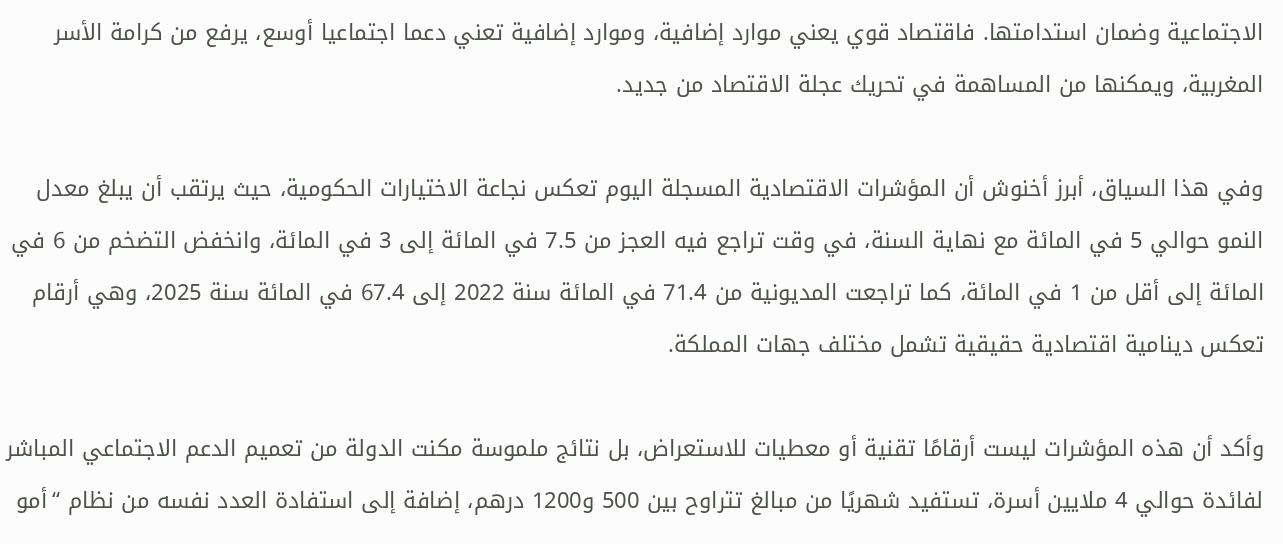الاجتماعية وضمان استدامتها. فاقتصاد قوي يعني موارد إضافية، وموارد إضافية تعني دعما اجتماعيا أوسع، يرفع من كرامة الأسر المغربية، ويمكنها من المساهمة في تحريك عجلة الاقتصاد من جديد.

وفي هذا السياق، أبرز أخنوش أن المؤشرات الاقتصادية المسجلة اليوم تعكس نجاعة الاختيارات الحكومية، حيث يرتقب أن يبلغ معدل النمو حوالي 5 في المائة مع نهاية السنة، في وقت تراجع فيه العجز من 7.5 في المائة إلى 3 في المائة، وانخفض التضخم من 6 في المائة إلى أقل من 1 في المائة، كما تراجعت المديونية من 71.4 في المائة سنة 2022 إلى 67.4 في المائة سنة 2025، وهي أرقام تعكس دينامية اقتصادية حقيقية تشمل مختلف جهات المملكة.

وأكد أن هذه المؤشرات ليست أرقامًا تقنية أو معطيات للاستعراض، بل نتائج ملموسة مكنت الدولة من تعميم الدعم الاجتماعي المباشر لفائدة حوالي 4 ملايين أسرة، تستفيد شهريًا من مبالغ تتراوح بين 500 و1200 درهم، إضافة إلى استفادة العدد نفسه من نظام “أمو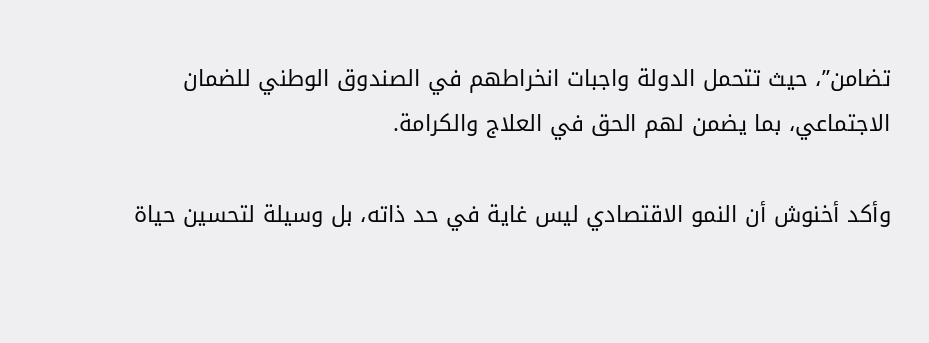تضامن”، حيث تتحمل الدولة واجبات انخراطهم في الصندوق الوطني للضمان الاجتماعي، بما يضمن لهم الحق في العلاج والكرامة.

وأكد أخنوش أن النمو الاقتصادي ليس غاية في حد ذاته، بل وسيلة لتحسين حياة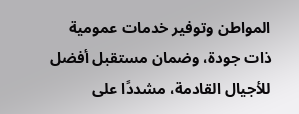المواطن وتوفير خدمات عمومية ذات جودة، وضمان مستقبل أفضل للأجيال القادمة، مشددًا على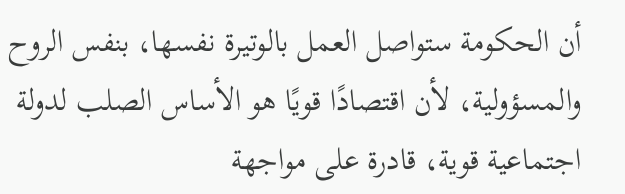أن الحكومة ستواصل العمل بالوتيرة نفسها، بنفس الروح والمسؤولية، لأن اقتصادًا قويًا هو الأساس الصلب لدولة اجتماعية قوية، قادرة على مواجهة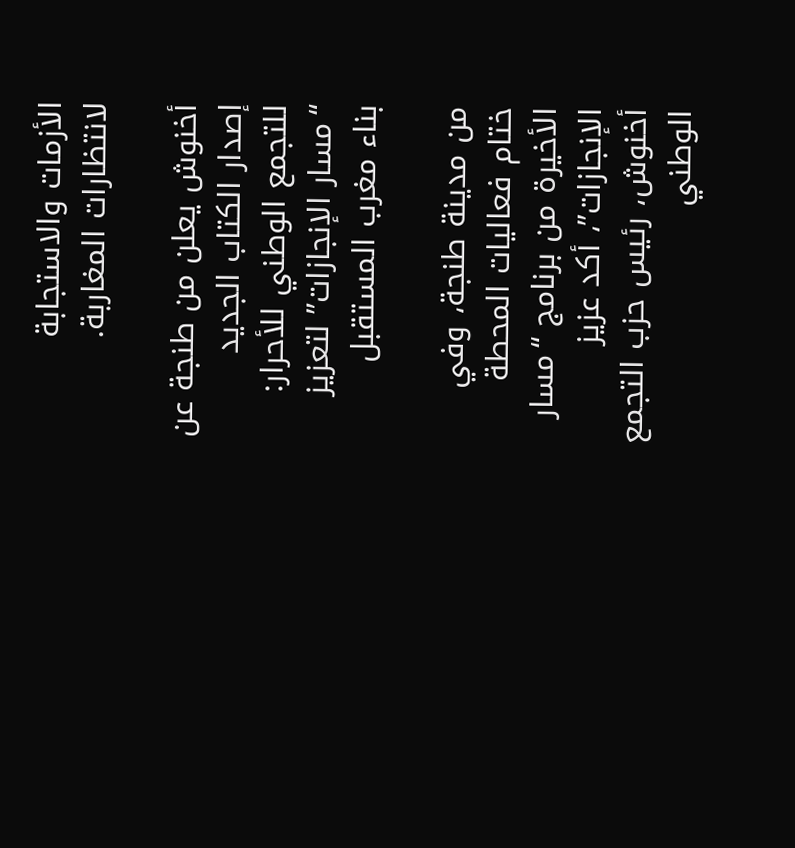الأزمات والاستجابة لانتظارات المغاربة.

أخنوش يعلن من طنجة عن إصدار الكتاب الجديد للتجمع الوطني للأحرار: “مسار الإنجازات” لتعزيز بناء مغرب المستقبل

من مدينة طنجة، وفي ختام فعاليات المحطة الأخيرة من برنامج “مسار الإنجازات”، أكد عزيز أخنوش، رئيس حزب التجمع الوطني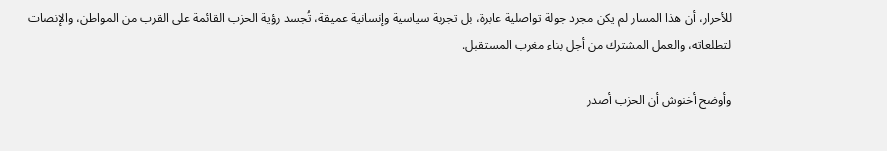للأحرار، أن هذا المسار لم يكن مجرد جولة تواصلية عابرة، بل تجربة سياسية وإنسانية عميقة، تُجسد رؤية الحزب القائمة على القرب من المواطن، والإنصات لتطلعاته، والعمل المشترك من أجل بناء مغرب المستقبل.

وأوضح أخنوش أن الحزب أصدر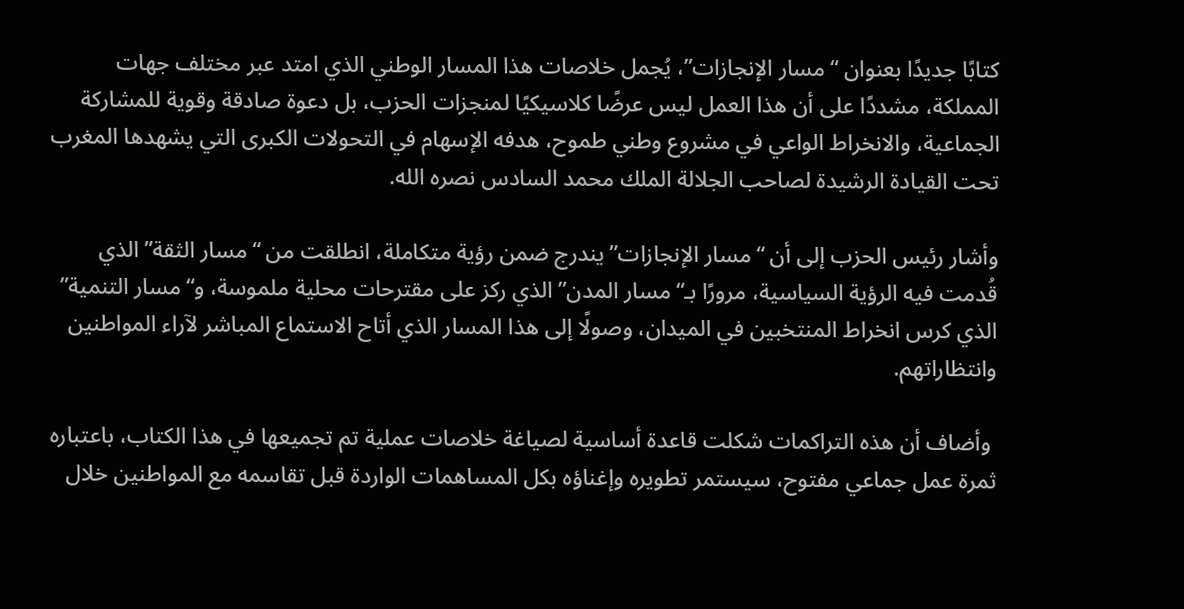كتابًا جديدًا بعنوان “مسار الإنجازات”، يُجمل خلاصات هذا المسار الوطني الذي امتد عبر مختلف جهات المملكة، مشددًا على أن هذا العمل ليس عرضًا كلاسيكيًا لمنجزات الحزب، بل دعوة صادقة وقوية للمشاركة الجماعية، والانخراط الواعي في مشروع وطني طموح، هدفه الإسهام في التحولات الكبرى التي يشهدها المغرب تحت القيادة الرشيدة لصاحب الجلالة الملك محمد السادس نصره الله.

وأشار رئيس الحزب إلى أن “مسار الإنجازات” يندرج ضمن رؤية متكاملة، انطلقت من “مسار الثقة” الذي قُدمت فيه الرؤية السياسية، مرورًا بـ“مسار المدن” الذي ركز على مقترحات محلية ملموسة، و“مسار التنمية” الذي كرس انخراط المنتخبين في الميدان، وصولًا إلى هذا المسار الذي أتاح الاستماع المباشر لآراء المواطنين وانتظاراتهم.

 وأضاف أن هذه التراكمات شكلت قاعدة أساسية لصياغة خلاصات عملية تم تجميعها في هذا الكتاب، باعتباره ثمرة عمل جماعي مفتوح، سيستمر تطويره وإغناؤه بكل المساهمات الواردة قبل تقاسمه مع المواطنين خلال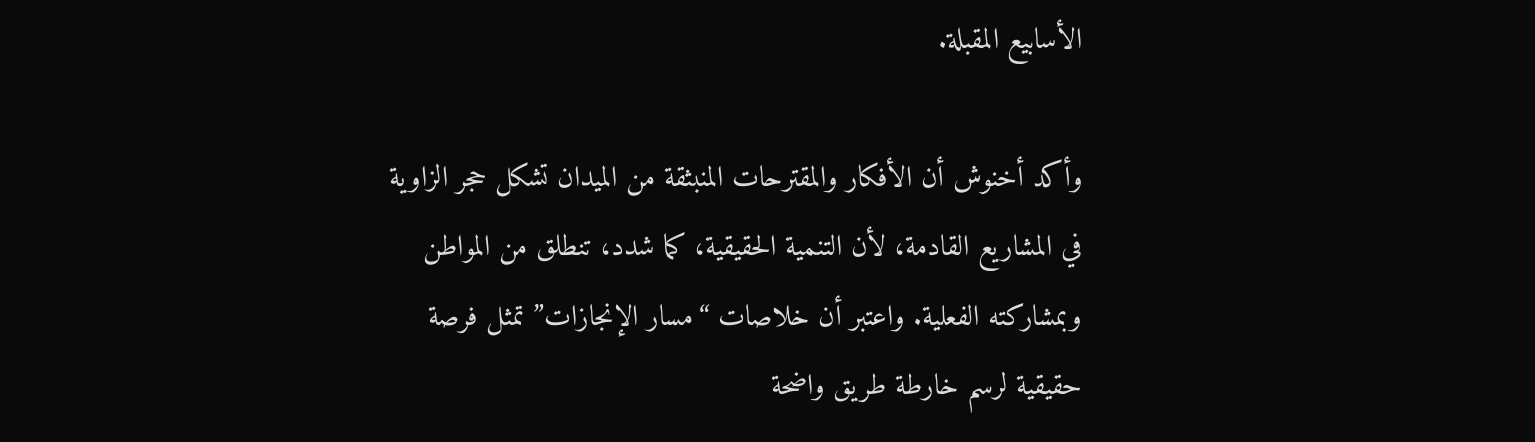الأسابيع المقبلة.

وأكد أخنوش أن الأفكار والمقترحات المنبثقة من الميدان تشكل حجر الزاوية في المشاريع القادمة، لأن التنمية الحقيقية، كما شدد، تنطلق من المواطن وبمشاركته الفعلية. واعتبر أن خلاصات “مسار الإنجازات” تمثل فرصة حقيقية لرسم خارطة طريق واضحة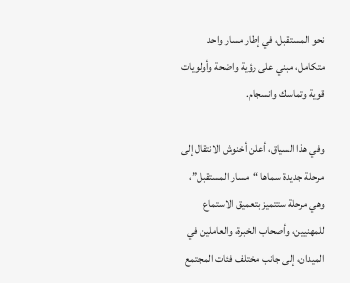نحو المستقبل، في إطار مسار واحد متكامل، مبني على رؤية واضحة وأولويات قوية وتماسك وانسجام.

وفي هذا السياق، أعلن أخنوش الانتقال إلى مرحلة جديدة سماها “مسار المستقبل”، وهي مرحلة ستتميز بتعميق الاستماع للمهنيين، وأصحاب الخبرة، والعاملين في الميدان، إلى جانب مختلف فئات المجتمع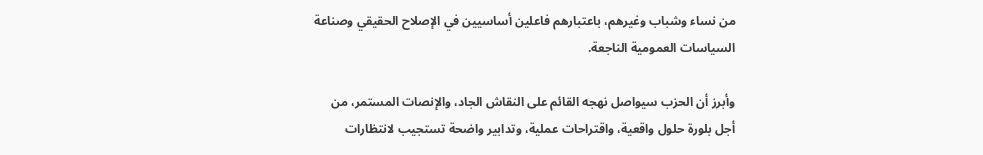من نساء وشباب وغيرهم، باعتبارهم فاعلين أساسيين في الإصلاح الحقيقي وصناعة السياسات العمومية الناجعة.

وأبرز أن الحزب سيواصل نهجه القائم على النقاش الجاد، والإنصات المستمر، من أجل بلورة حلول واقعية، واقتراحات عملية، وتدابير واضحة تستجيب لانتظارات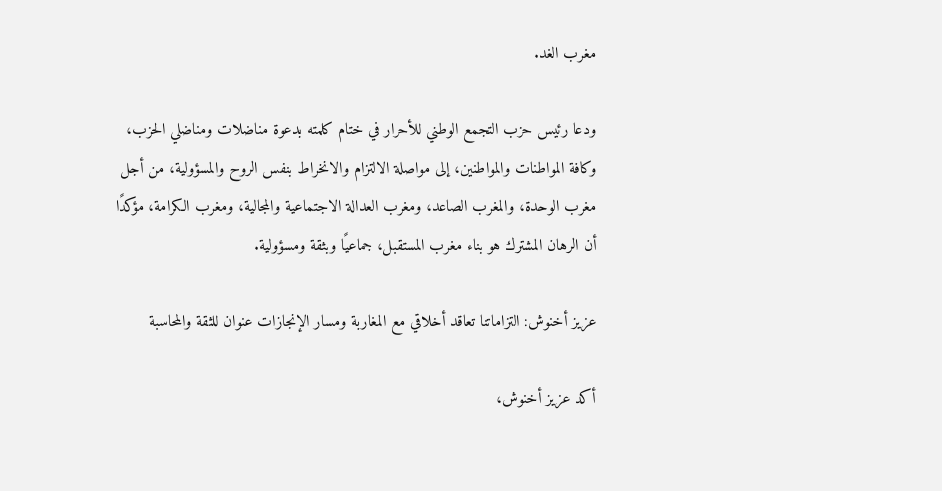مغرب الغد.

ودعا رئيس حزب التجمع الوطني للأحرار في ختام كلمته بدعوة مناضلات ومناضلي الحزب، وكافة المواطنات والمواطنين، إلى مواصلة الالتزام والانخراط بنفس الروح والمسؤولية، من أجل مغرب الوحدة، والمغرب الصاعد، ومغرب العدالة الاجتماعية والمجالية، ومغرب الكرامة، مؤكدًا أن الرهان المشترك هو بناء مغرب المستقبل، جماعيًا وبثقة ومسؤولية.

عزيز أخنوش: التزاماتنا تعاقد أخلاقي مع المغاربة ومسار الإنجازات عنوان للثقة والمحاسبة

أكد عزيز أخنوش،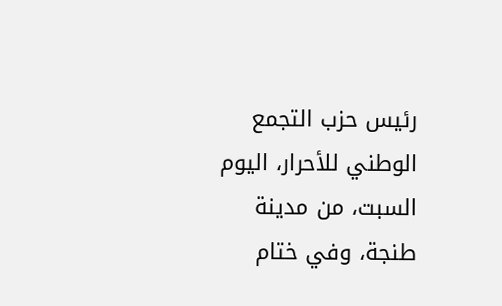رئيس حزب التجمع الوطني للأحرار، اليوم السبت، من مدينة طنجة، وفي ختام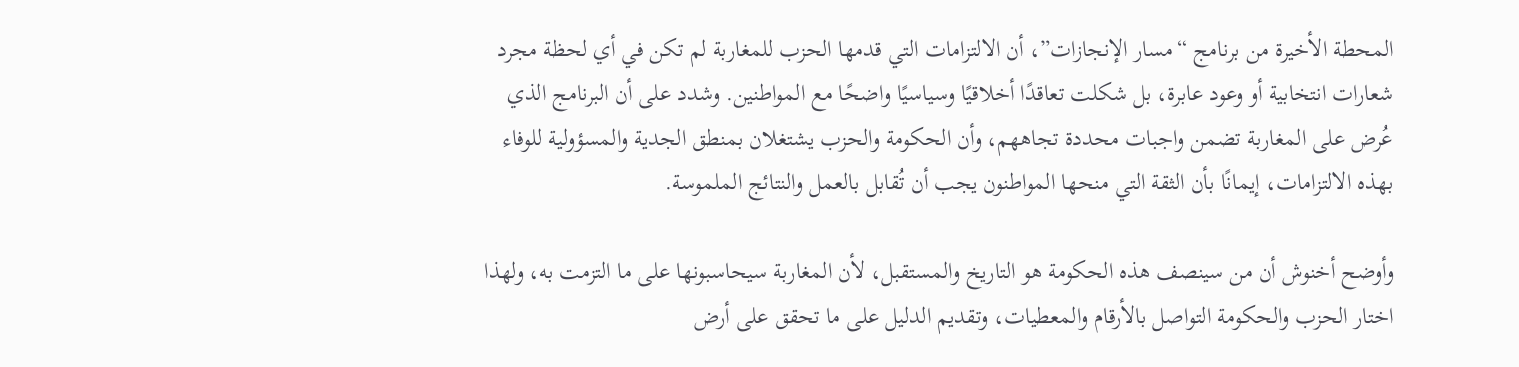المحطة الأخيرة من برنامج “مسار الإنجازات”، أن الالتزامات التي قدمها الحزب للمغاربة لم تكن في أي لحظة مجرد شعارات انتخابية أو وعود عابرة، بل شكلت تعاقدًا أخلاقيًا وسياسيًا واضحًا مع المواطنين. وشدد على أن البرنامج الذي عُرض على المغاربة تضمن واجبات محددة تجاههم، وأن الحكومة والحزب يشتغلان بمنطق الجدية والمسؤولية للوفاء بهذه الالتزامات، إيمانًا بأن الثقة التي منحها المواطنون يجب أن تُقابل بالعمل والنتائج الملموسة.

وأوضح أخنوش أن من سينصف هذه الحكومة هو التاريخ والمستقبل، لأن المغاربة سيحاسبونها على ما التزمت به، ولهذا اختار الحزب والحكومة التواصل بالأرقام والمعطيات، وتقديم الدليل على ما تحقق على أرض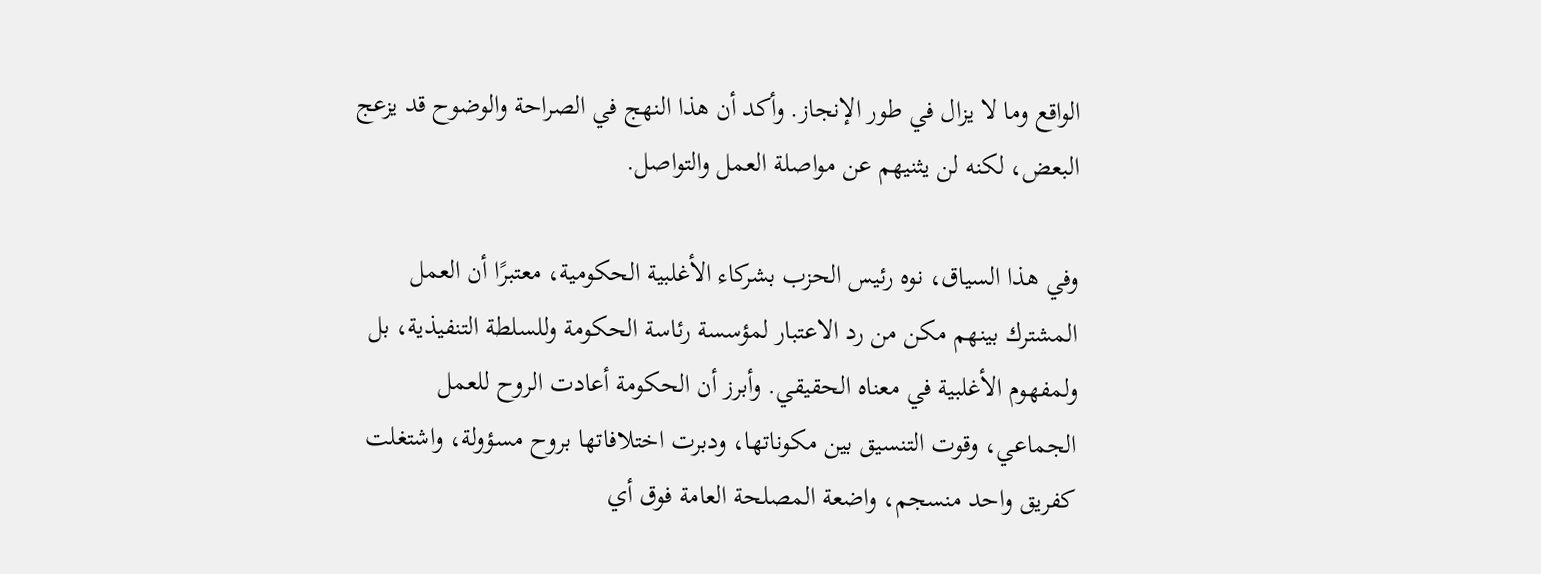الواقع وما لا يزال في طور الإنجاز. وأكد أن هذا النهج في الصراحة والوضوح قد يزعج البعض، لكنه لن يثنيهم عن مواصلة العمل والتواصل.

وفي هذا السياق، نوه رئيس الحزب بشركاء الأغلبية الحكومية، معتبرًا أن العمل المشترك بينهم مكن من رد الاعتبار لمؤسسة رئاسة الحكومة وللسلطة التنفيذية، بل ولمفهوم الأغلبية في معناه الحقيقي. وأبرز أن الحكومة أعادت الروح للعمل الجماعي، وقوت التنسيق بين مكوناتها، ودبرت اختلافاتها بروح مسؤولة، واشتغلت كفريق واحد منسجم، واضعة المصلحة العامة فوق أي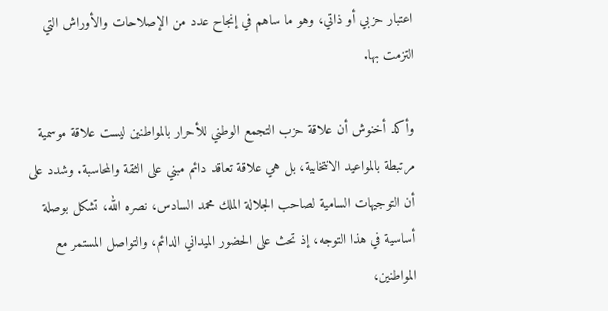اعتبار حزبي أو ذاتي، وهو ما ساهم في إنجاح عدد من الإصلاحات والأوراش التي التزمت بها.

وأكد أخنوش أن علاقة حزب التجمع الوطني للأحرار بالمواطنين ليست علاقة موسمية مرتبطة بالمواعيد الانتخابية، بل هي علاقة تعاقد دائم مبني على الثقة والمحاسبة. وشدد على أن التوجيهات السامية لصاحب الجلالة الملك محمد السادس، نصره الله، تشكل بوصلة أساسية في هذا التوجه، إذ تحث على الحضور الميداني الدائم، والتواصل المستمر مع المواطنين،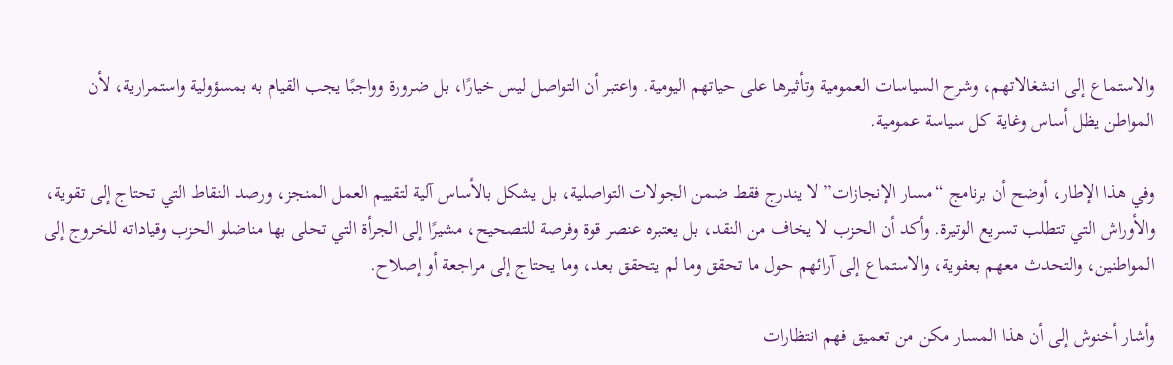والاستماع إلى انشغالاتهم، وشرح السياسات العمومية وتأثيرها على حياتهم اليومية. واعتبر أن التواصل ليس خيارًا، بل ضرورة وواجبًا يجب القيام به بمسؤولية واستمرارية، لأن المواطن يظل أساس وغاية كل سياسة عمومية.

وفي هذا الإطار، أوضح أن برنامج “مسار الإنجازات” لا يندرج فقط ضمن الجولات التواصلية، بل يشكل بالأساس آلية لتقييم العمل المنجز، ورصد النقاط التي تحتاج إلى تقوية، والأوراش التي تتطلب تسريع الوتيرة. وأكد أن الحزب لا يخاف من النقد، بل يعتبره عنصر قوة وفرصة للتصحيح، مشيرًا إلى الجرأة التي تحلى بها مناضلو الحزب وقياداته للخروج إلى المواطنين، والتحدث معهم بعفوية، والاستماع إلى آرائهم حول ما تحقق وما لم يتحقق بعد، وما يحتاج إلى مراجعة أو إصلاح.

وأشار أخنوش إلى أن هذا المسار مكن من تعميق فهم انتظارات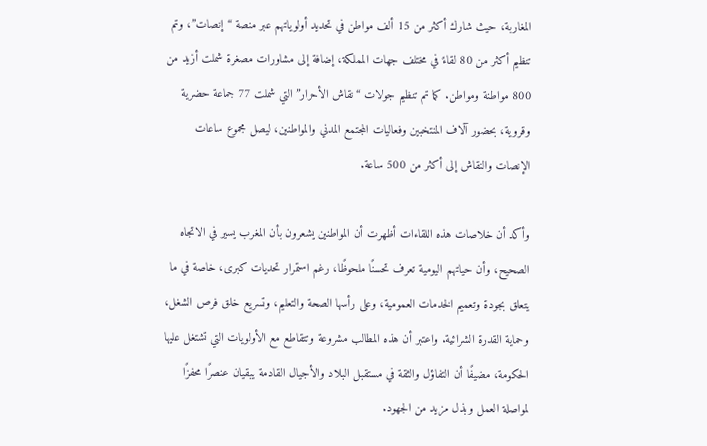المغاربة، حيث شارك أكثر من 15 ألف مواطن في تحديد أولوياتهم عبر منصة “إنصات”، وتم تنظيم أكثر من 80 لقاءً في مختلف جهات المملكة، إضافة إلى مشاورات مصغرة شملت أزيد من 800 مواطنة ومواطن. كما تم تنظيم جولات “نقاش الأحرار” التي شملت 77 جماعة حضرية وقروية، بحضور آلاف المنتخبين وفعاليات المجتمع المدني والمواطنين، ليصل مجموع ساعات الإنصات والنقاش إلى أكثر من 500 ساعة.

وأكد أن خلاصات هذه اللقاءات أظهرت أن المواطنين يشعرون بأن المغرب يسير في الاتجاه الصحيح، وأن حياتهم اليومية تعرف تحسنًا ملحوظًا، رغم استمرار تحديات كبرى، خاصة في ما يتعلق بجودة وتعميم الخدمات العمومية، وعلى رأسها الصحة والتعليم، وتسريع خلق فرص الشغل، وحماية القدرة الشرائية. واعتبر أن هذه المطالب مشروعة وتتقاطع مع الأولويات التي تشتغل عليها الحكومة، مضيفًا أن التفاؤل والثقة في مستقبل البلاد والأجيال القادمة يبقيان عنصرًا محفزًا لمواصلة العمل وبذل مزيد من الجهود.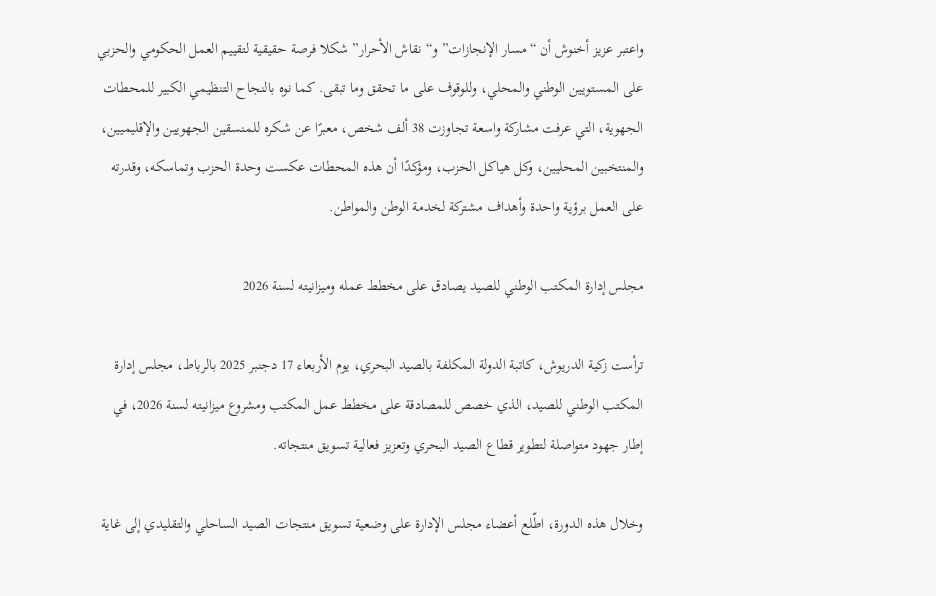واعتبر عزيز أخنوش أن “مسار الإنجازات” و“نقاش الأحرار” شكلا فرصة حقيقية لتقييم العمل الحكومي والحزبي على المستويين الوطني والمحلي، وللوقوف على ما تحقق وما تبقى. كما نوه بالنجاح التنظيمي الكبير للمحطات الجهوية، التي عرفت مشاركة واسعة تجاوزت 38 ألف شخص، معبرًا عن شكره للمنسقين الجهويين والإقليميين، والمنتخبين المحليين، وكل هياكل الحزب، ومؤكدًا أن هذه المحطات عكست وحدة الحزب وتماسكه، وقدرته على العمل برؤية واحدة وأهداف مشتركة لخدمة الوطن والمواطن.

مجلس إدارة المكتب الوطني للصيد يصادق على مخطط عمله وميزانيته لسنة 2026

ترأست زكية الدريوش، كاتبة الدولة المكلفة بالصيد البحري، يوم الأربعاء 17 دجنبر 2025 بالرباط، مجلس إدارة المكتب الوطني للصيد، الذي خصص للمصادقة على مخطط عمل المكتب ومشروع ميزانيته لسنة 2026، في إطار جهود متواصلة لتطوير قطاع الصيد البحري وتعزيز فعالية تسويق منتجاته.

وخلال هذه الدورة، اطّلع أعضاء مجلس الإدارة على وضعية تسويق منتجات الصيد الساحلي والتقليدي إلى غاية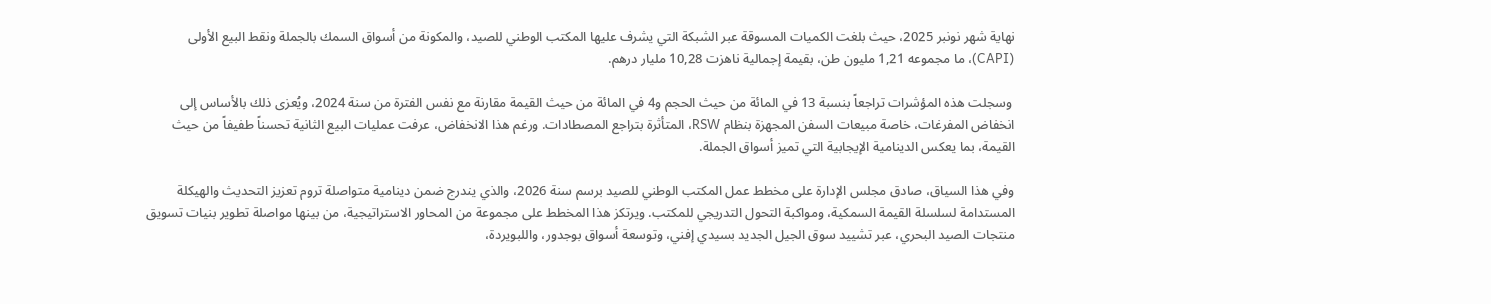نهاية شهر نونبر 2025، حيث بلغت الكميات المسوقة عبر الشبكة التي يشرف عليها المكتب الوطني للصيد، والمكونة من أسواق السمك بالجملة ونقط البيع الأولى (CAPI)، ما مجموعه 1,21 مليون طن، بقيمة إجمالية ناهزت 10,28 مليار درهم.

 وسجلت هذه المؤشرات تراجعاً بنسبة 13 في المائة من حيث الحجم و4 في المائة من حيث القيمة مقارنة مع نفس الفترة من سنة 2024، ويُعزى ذلك بالأساس إلى انخفاض المفرغات، خاصة مبيعات السفن المجهزة بنظام RSW، المتأثرة بتراجع المصطادات. ورغم هذا الانخفاض، عرفت عمليات البيع الثانية تحسناً طفيفاً من حيث القيمة، بما يعكس الدينامية الإيجابية التي تميز أسواق الجملة.

وفي هذا السياق، صادق مجلس الإدارة على مخطط عمل المكتب الوطني للصيد برسم سنة 2026، والذي يندرج ضمن دينامية متواصلة تروم تعزيز التحديث والهيكلة المستدامة لسلسلة القيمة السمكية، ومواكبة التحول التدريجي للمكتب. ويرتكز هذا المخطط على مجموعة من المحاور الاستراتيجية، من بينها مواصلة تطوير بنيات تسويق منتجات الصيد البحري، عبر تشييد سوق الجيل الجديد بسيدي إفني، وتوسعة أسواق بوجدور، واللبويردة،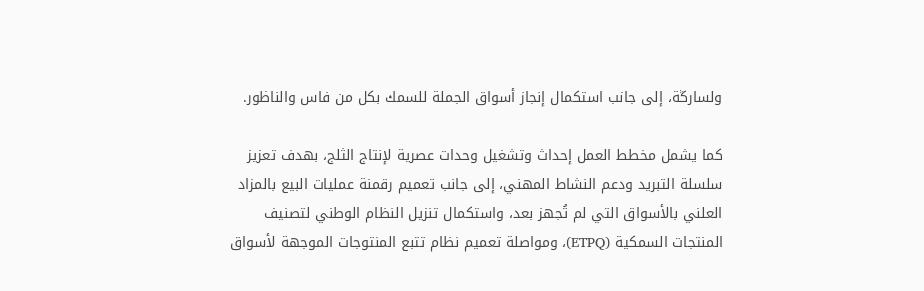ولسارݣة، إلى جانب استكمال إنجاز أسواق الجملة للسمك بكل من فاس والناظور.

كما يشمل مخطط العمل إحداث وتشغيل وحدات عصرية لإنتاج الثلج، بهدف تعزيز سلسلة التبريد ودعم النشاط المهني، إلى جانب تعميم رقمنة عمليات البيع بالمزاد العلني بالأسواق التي لم تُجهز بعد، واستكمال تنزيل النظام الوطني لتصنيف المنتجات السمكية (ETPQ)، ومواصلة تعميم نظام تتبع المنتوجات الموجهة لأسواق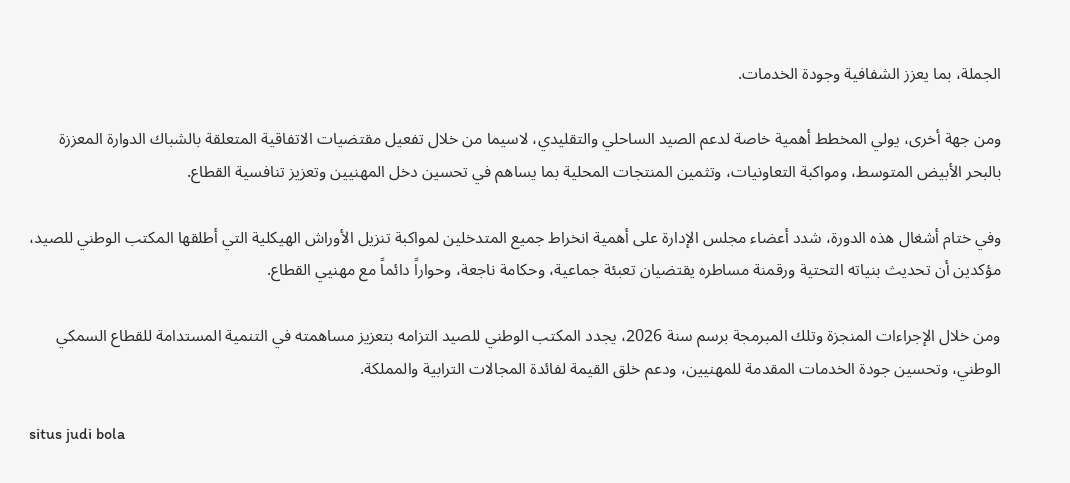الجملة، بما يعزز الشفافية وجودة الخدمات.

ومن جهة أخرى، يولي المخطط أهمية خاصة لدعم الصيد الساحلي والتقليدي، لاسيما من خلال تفعيل مقتضيات الاتفاقية المتعلقة بالشباك الدوارة المعززة بالبحر الأبيض المتوسط، ومواكبة التعاونيات، وتثمين المنتجات المحلية بما يساهم في تحسين دخل المهنيين وتعزيز تنافسية القطاع.

وفي ختام أشغال هذه الدورة، شدد أعضاء مجلس الإدارة على أهمية انخراط جميع المتدخلين لمواكبة تنزيل الأوراش الهيكلية التي أطلقها المكتب الوطني للصيد، مؤكدين أن تحديث بنياته التحتية ورقمنة مساطره يقتضيان تعبئة جماعية، وحكامة ناجعة، وحواراً دائماً مع مهنيي القطاع.

ومن خلال الإجراءات المنجزة وتلك المبرمجة برسم سنة 2026، يجدد المكتب الوطني للصيد التزامه بتعزيز مساهمته في التنمية المستدامة للقطاع السمكي الوطني، وتحسين جودة الخدمات المقدمة للمهنيين، ودعم خلق القيمة لفائدة المجالات الترابية والمملكة.

situs judi bola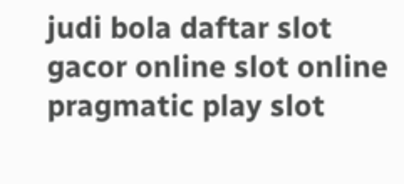judi bola daftar slot gacor online slot online pragmatic play slot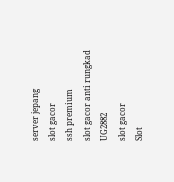server jepang
slot gacor
ssh premium
slot gacor anti rungkad
UG2882
slot gacor
Slot